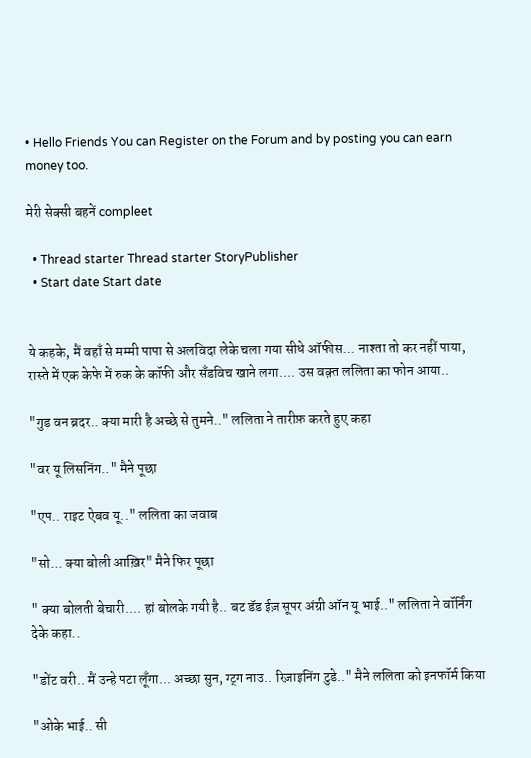• Hello Friends You can Register on the Forum and by posting you can earn money too.

मेरी सेक्सी बहनें compleet

  • Thread starter Thread starter StoryPublisher
  • Start date Start date


ये कहके, मैं वहाँ से मम्मी पापा से अलविदा लेके चला गया सीधे ऑफीस... नाश्ता तो कर नहीं पाया, रास्ते में एक केफे में रुक के कॉफी और सॅंडविच खाने लगा.... उस वक़्त ललिता का फोन आया..

"गुड वन ब्रदर.. क्या मारी है अच्छे से तुमने.." ललिता ने तारीफ़ करते हुए कहा

"वर यू लिसनिंग.." मैने पूछा

"एप.. राइट ऐबव यू.." ललिता का जवाब

"सो... क्या बोली आख़िर" मैने फिर पूछा

" क्या बोलती बेचारी.... हां बोलके गयी है.. बट डॅड ईज़ सूपर अंग्री ऑन यू भाई.." ललिता ने वॉर्निंग देके कहा..

"डोंट वरी.. मैं उन्हे पटा लूँगा... अच्छा सुन, ग्ट्ग नाउ.. रिज़ाइनिंग टुडे.." मैने ललिता को इनफॉर्म किया

"ओके भाई.. सी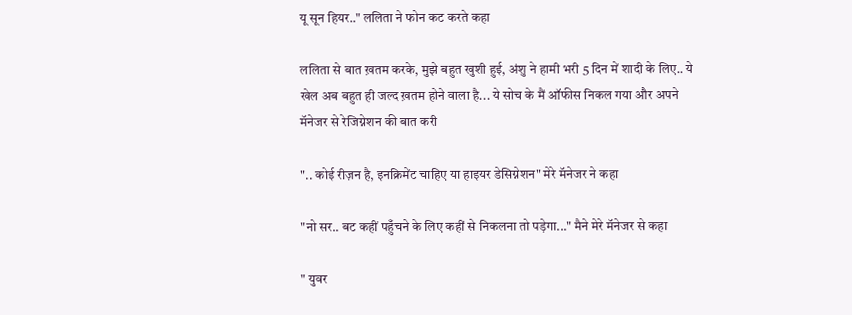यू सून हियर.." ललिता ने फोन कट करते कहा

ललिता से बात ख़तम करके, मुझे बहुत खुशी हुई, अंशु ने हामी भरी 5 दिन में शादी के लिए.. ये खेल अब बहुत ही जल्द ख़तम होने वाला है... ये सोच के मैं ऑफीस निकल गया और अपने मॅनेजर से रेजिग्नेशन की बात करी

".. कोई रीज़न है, इनक्रिमेंट चाहिए या हाइयर डेसिग्नेशन" मेरे मॅनेजर ने कहा

"नो सर.. बट कहीं पहुँचने के लिए कहीं से निकलना तो पड़ेगा..." मैने मेरे मॅनेजर से कहा

" युवर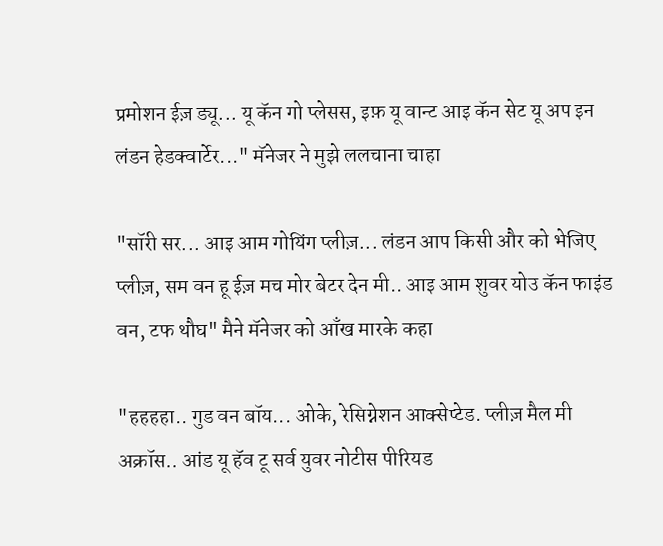प्रमोशन ईज़ ड्यू... यू कॅन गो प्लेसस, इफ़ यू वान्ट आइ कॅन सेट यू अप इन लंडन हेडक्वार्टेर..." मॅनेजर ने मुझे ललचाना चाहा

"सॉरी सर... आइ आम गोयिंग प्लीज़... लंडन आप किसी और को भेजिए प्लीज़, सम वन हू ईज़ मच मोर बेटर देन मी.. आइ आम शुवर योउ कॅन फाइंड वन, टफ थौघ" मैने मॅनेजर को आँख मारके कहा

"हहहहा.. गुड वन बॉय... ओके, रेसिग्नेशन आक्सेप्टेड. प्लीज़ मैल मी अक्रॉस.. आंड यू हॅव टू सर्व युवर नोटीस पीरियड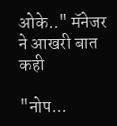ओके.." मॅनेजर ने आखरी बात कही

"नोप...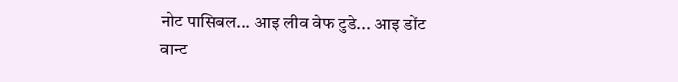नोट पासिबल... आइ लीव वेफ टुडे... आइ डोंट वान्ट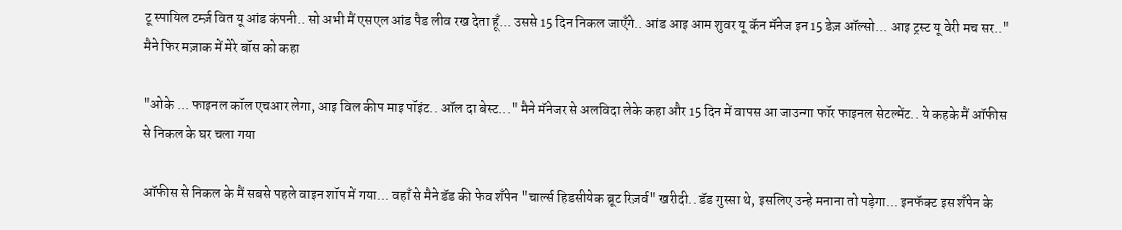टू स्पायिल टर्म्ज़ वित यू आंड कंपनी.. सो अभी मैं एसएल आंड पैड लीव रख देता हूँ... उससे 15 दिन निकल जाएँगे.. आंड आइ आम शुवर यू कॅन मॅनेज इन 15 डेज़ ऑल्सो... आइ ट्रस्ट यू वेरी मच सर.." मैने फिर मज़ाक में मेरे बॉस को कहा

"ओके ... फाइनल कॉल एचआर लेगा, आइ विल कीप माइ पॉइंट.. ऑल दा बेस्ट..." मैने मॅनेजर से अलविदा लेके कहा और 15 दिन में वापस आ जाउन्गा फॉर फाइनल सेटल्मेंट.. ये कहके मैं ऑफीस से निकल के घर चला गया

ऑफीस से निकल के मैं सबसे पहले वाइन शॉप में गया... वहाँ से मैने डॅड की फेव शॅंपेन "चार्ल्स हिडसीयेक ब्रूट रिज़र्व" खरीदी.. डॅड गुस्सा थे, इसलिए उन्हे मनाना तो पड़ेगा... इनफॅक्ट इस शॅंपेन के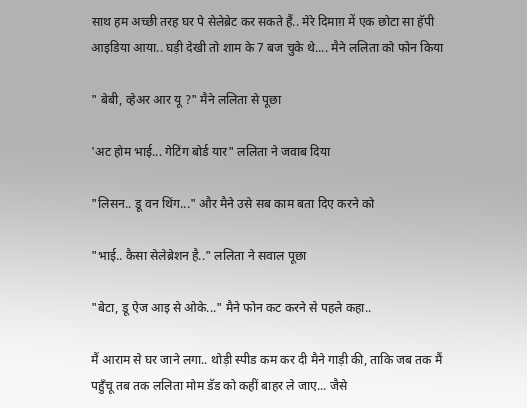साथ हम अच्छी तरह घर पे सेलेब्रेट कर सकते हैं.. मेरे दिमाग़ में एक छोटा सा हॅपी आइडिया आया.. घड़ी देखी तो शाम के 7 बज चुके थे.... मैने ललिता को फोन किया

" बेबी, व्हेअर आर यू ?" मैने ललिता से पूछा

'अट होम भाई... गेटिंग बोर्ड यार" ललिता ने जवाब दिया

"लिसन.. डू वन थिंग..." और मैने उसे सब काम बता दिए करने को

"भाई.. कैसा सेलेब्रेशन है.." ललिता ने सवाल पूछा

"बेटा, डू ऐज आइ से ओके..." मैने फोन कट करने से पहले कहा..

मैं आराम से घर जाने लगा.. थोड़ी स्पीड कम कर दी मैने गाड़ी की, ताकि जब तक मैं पहुँचू तब तक ललिता मोम डॅड को कहीं बाहर ले जाए... जैसे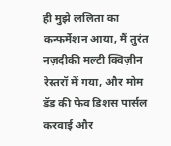ही मुझे ललिता का कन्फर्मेशन आया, मैं तुरंत नज़दीकी मल्टी क्विज़ीन रेस्तरॉ में गया, और मोम डॅड की फेव डिशस पार्सल करवाई और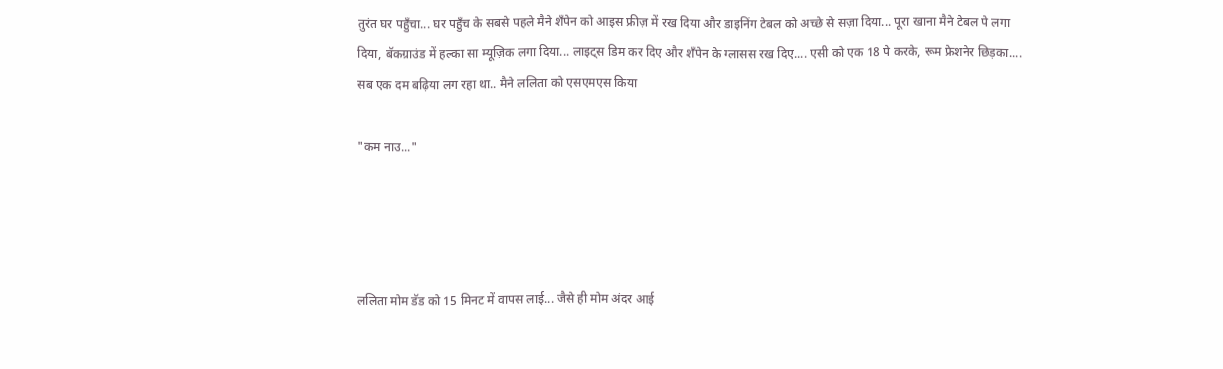तुरंत घर पहुँचा... घर पहुँच के सबसे पहले मैने शॅंपेन को आइस फ्रीज़ में रख दिया और डाइनिंग टेबल को अच्छे से सज़ा दिया... पूरा खाना मैने टेबल पे लगा दिया, बॅकग्राउंड में हल्का सा म्यूज़िक लगा दिया... लाइट्स डिम कर दिए और शॅंपेन के ग्लासस रख दिए.... एसी को एक 18 पे करके, रूम फ्रेशनेर छिड़का.... सब एक दम बढ़िया लग रहा था.. मैने ललिता को एसएमएस किया

"कम नाउ..."




ललिता मोम डॅड को 15 मिनट में वापस लाई... जैसे ही मोम अंदर आई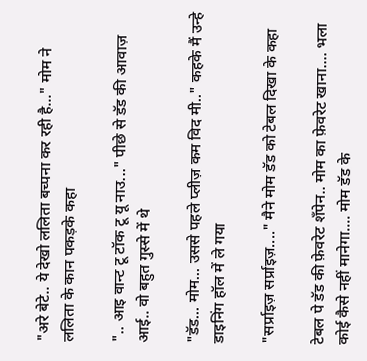"अरे बेटे.. ये देखो ललिता बच्पना कर रही है..." मोम ने ललिता के कान पकड़के कहा

".. आइ वान्ट टू टॉक टू यू नाउ..." पीछे से डॅड की आवाज़ आई.. वो बहुत गुस्से में थे

"डॅड... मोम... उससे पहले प्लीज़ कम विद मी.." कहके मैं उन्हे डाइनिंग हॉल में ले गया

"सर्प्राइज़ सर्प्राइज़...." मैने मोम डॅड को टेबल दिखा के कहा

टेबल पे डॅड की फ़ेवरेट शॅंपेन.. मोम का फ़ेवरेट खाना.... भला कोई कैसे नहीं मानेगा.... मोम डॅड के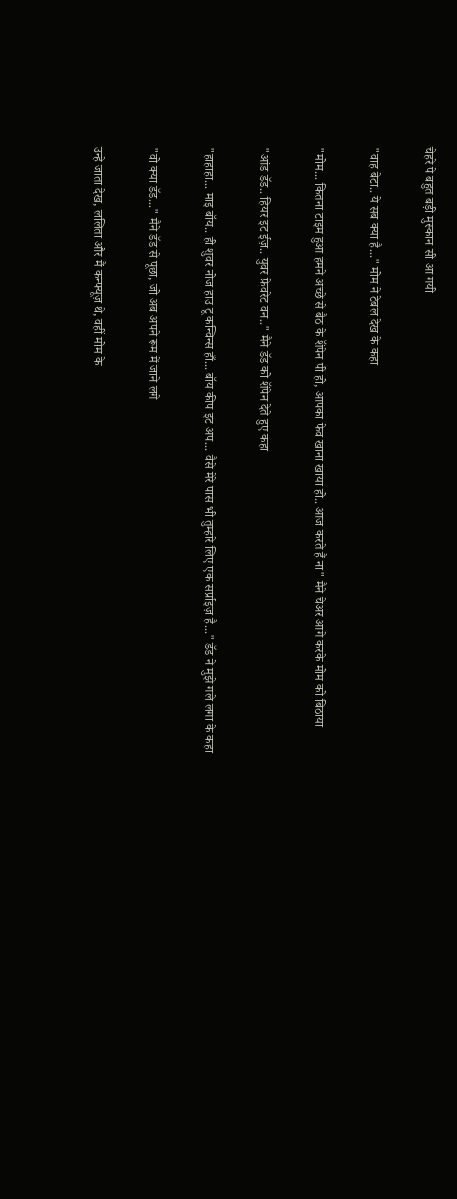चेहरे पे बहुत बड़ी मुस्कान सी आ गयी

"वाह बेटा.. ये सब क्या है..." मोम ने टेबल देख के कहा

"मोम... कितना टाइम हुआ हमने अच्छे से बैठ के शॅंपेन पी हो, आपका फेव खाना खाया हो.. आज करते हैं ना" मैने चेअर आगे करके मोम को बिठाया

"आंड डॅड.. हियर इट ईज़.. युवर फ़ेवरेट वन.." मैने डॅड को शॅंपेन देते हुए कहा

"हाहाहा... माइ बॉय.. ही शुवर नोज हाउ टू कन्विन्स हाँ... बॉय कीप इट अप... वैसे मेरे पास भी तुम्हारे लिए एक सर्प्राइज़ है..." डॅड ने मुझे गले लगा के कहा

"वो क्या डॅड..." मैने डॅड से पूछा, जो अब अपने रूम में जाने लगे

उन्हे जाता देख, ललिता और मैं कन्फ्यूज़ थे, वहीं मोम के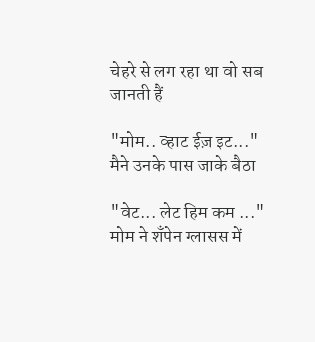चेहरे से लग रहा था वो सब जानती हैं

"मोम.. व्हाट ईज़ इट..." मैने उनके पास जाके बैठा

"वेट... लेट हिम कम ..." मोम ने शॅंपेन ग्लासस में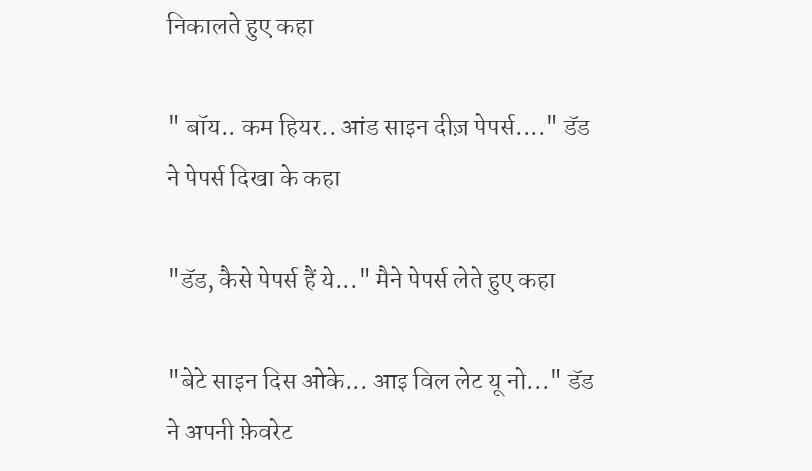निकालते हुए कहा

" बॉय.. कम हियर.. आंड साइन दीज़ पेपर्स...." डॅड ने पेपर्स दिखा के कहा

"डॅड, कैसे पेपर्स हैं ये..." मैने पेपर्स लेते हुए कहा

"बेटे साइन दिस ओके... आइ विल लेट यू नो..." डॅड ने अपनी फ़ेवरेट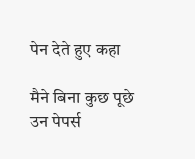पेन देते हुए कहा

मैने बिना कुछ पूछे उन पेपर्स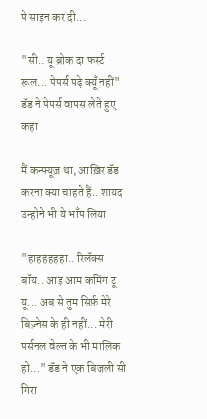पे साइन कर दी...

"सी.. यू ब्रोक दा फर्स्ट रूल... पेपर्स पढ़े क्यूँ नहीं" डॅड ने पेपर्स वापस लेते हुए कहा

मैं कन्फ्यूज़ था, आख़िर डॅड करना क्या चाहते हैं.. शायद उन्होने भी ये भाँप लिया

"हाहहहहहा.. रिलॅक्स बॉय.. आइ आम कमिंग टू यू... अब से तुम सिर्फ़ मेरे बिज़्नेस के ही नहीं... मेरी पर्सनल वेल्त के भी मालिक हो..." डॅड ने एक बिजली सी गिरा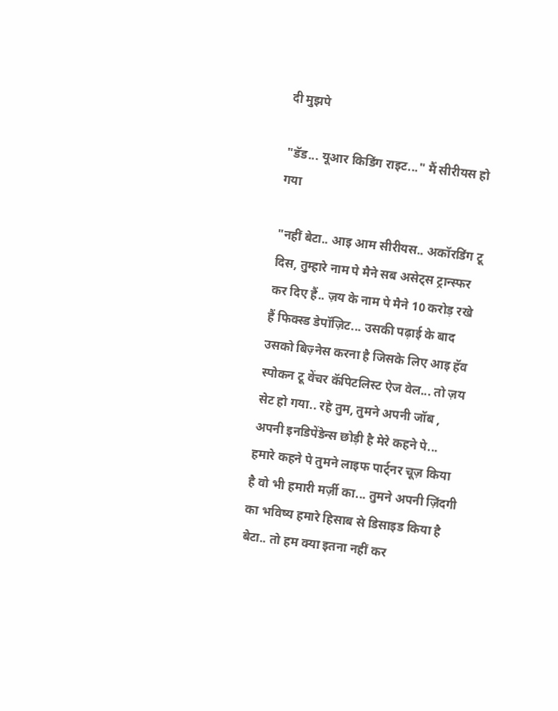दी मुझपे

"डॅड... यूआर किडिंग राइट..." मैं सीरीयस हो गया

"नहीं बेटा.. आइ आम सीरीयस.. अकॉरडिंग टू दिस, तुम्हारे नाम पे मैने सब असेट्स ट्रान्स्फर कर दिए हैं.. ज़य के नाम पे मैने 10 करोड़ रखे हैं फिक्स्ड डेपॉज़िट... उसकी पढ़ाई के बाद उसको बिज़्नेस करना है जिसके लिए आइ हॅव स्पोकन टू वेंचर कॅपिटलिस्ट ऐज वेल... तो ज़य सेट हो गया.. रहे तुम, तुमने अपनी जॉब , अपनी इनडिपेंडेन्स छोड़ी है मेरे कहने पे... हमारे कहने पे तुमने लाइफ पार्ट्नर चूज़ किया है वो भी हमारी मर्ज़ी का... तुमने अपनी ज़िंदगी का भविष्य हमारे हिसाब से डिसाइड किया है बेटा.. तो हम क्या इतना नहीं कर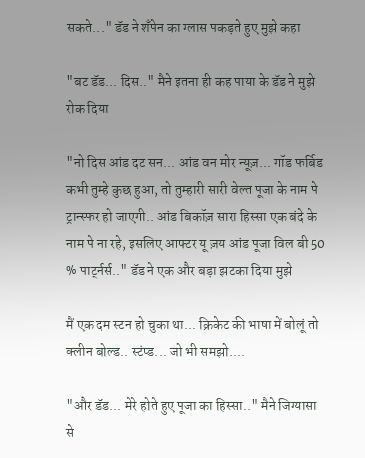सकते..." डॅड ने शॅंपेन का ग्लास पकड़ते हुए मुझे कहा

"बट डॅड... दिस.." मैने इतना ही कह पाया के डॅड ने मुझे रोक दिया

"नो दिस आंड दट सन... आंड वन मोर न्यूज़... गॉड फर्बिड कभी तुम्हे कुछ हुआ, तो तुम्हारी सारी वेल्त पूजा के नाम पे ट्रान्स्फर हो जाएगी.. आंड बिकॉज़ सारा हिस्सा एक बंदे के नाम पे ना रहे, इसलिए आफ्टर यू ज़य आंड पूजा विल बी 50 % पार्ट्नर्स.." डॅड ने एक और बड़ा झटका दिया मुझे

मैं एक दम स्टन हो चुका था... क्रिकेट की भाषा में बोलूं तो क्लीन बोल्ड.. स्टंप्ड... जो भी समझो....

"और डॅड... मेरे होते हुए पूजा का हिस्सा.." मैने जिग्यासा से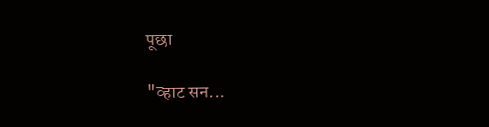पूछा

"व्हाट सन...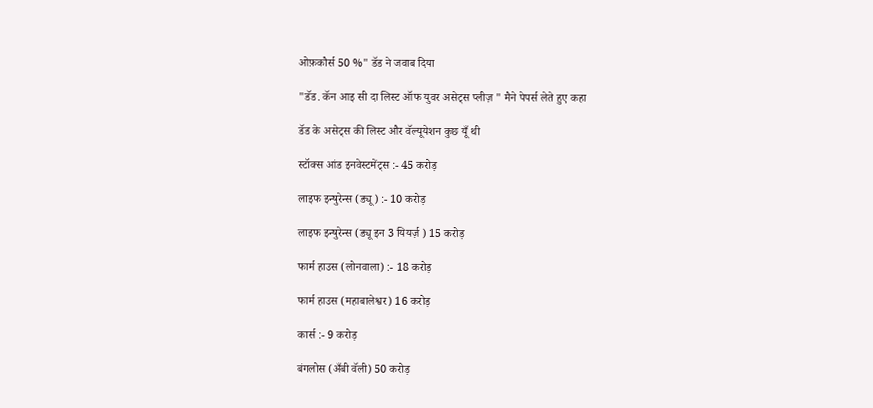ओफ़कौर्स 50 %" डॅड ने जवाब दिया

"डॅड. कॅन आइ सी दा लिस्ट ऑफ युवर असेट्स प्लीज़ " मैने पेपर्स लेते हुए कहा

डॅड के असेट्स की लिस्ट और वॅल्यूयेशन कुछ यूँ थी

स्टॉक्स आंड इनवेस्टमेंट्स :- 45 करोड़

लाइफ इन्षुरेन्स (ड्यू) :- 10 करोड़

लाइफ इन्षुरेन्स (ड्यू इन 3 यियर्ज़ ) 15 करोड़

फार्म हाउस (लोनवाला) :- 18 करोड़

फार्म हाउस (महाबालेश्वर) 16 करोड़

कार्स :- 9 करोड़

बंगलोस (अँबी वॅली) 50 करोड़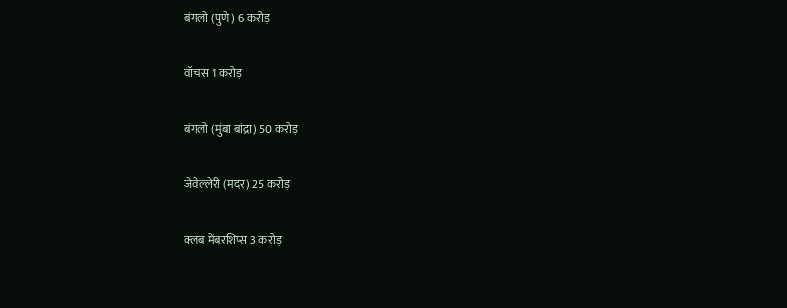बंगलो (पुणे) 6 करोड़

वॉचस 1 करोड़

बंगलो (मुंबा बांद्रा) 50 करोड़

जेवेल्लेरी (मदर) 25 करोड़

क्लब मेंबरशिप्स 3 करोड़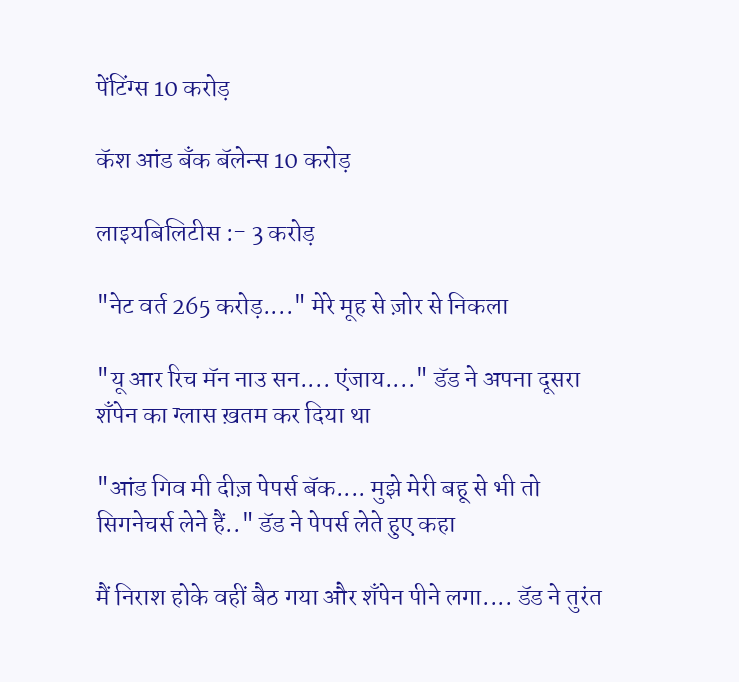पेंटिंग्स 10 करोड़

कॅश आंड बॅंक बॅलेन्स 10 करोड़

लाइयबिलिटीस :- 3 करोड़

"नेट वर्त 265 करोड़...." मेरे मूह से ज़ोर से निकला

"यू आर रिच मॅन नाउ सन.... एंजाय...." डॅड ने अपना दूसरा शॅंपेन का ग्लास ख़तम कर दिया था

"आंड गिव मी दीज़ पेपर्स बॅक.... मुझे मेरी बहू से भी तो सिगनेचर्स लेने हैं.." डॅड ने पेपर्स लेते हुए कहा

मैं निराश होके वहीं बैठ गया और शॅंपेन पीने लगा.... डॅड ने तुरंत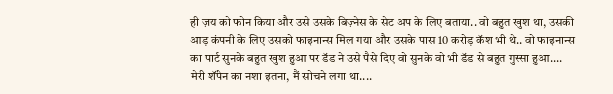ही ज़य को फोन किया और उसे उसके बिज़्नेस के सेट अप के लिए बताया.. वो बहुत खुश था, उसकी आड़ कंपनी के लिए उसको फाइनान्स मिल गया और उसके पास 10 करोड़ कॅश भी थे.. वो फाइनान्स का पार्ट सुनके बहुत खुश हुआ पर डॅड ने उसे पैसे दिए वो सुनके वो भी डॅड से बहुत गुस्सा हुआ.... मेरी शॅंपेन का नशा इतना, मैं सोचने लगा था....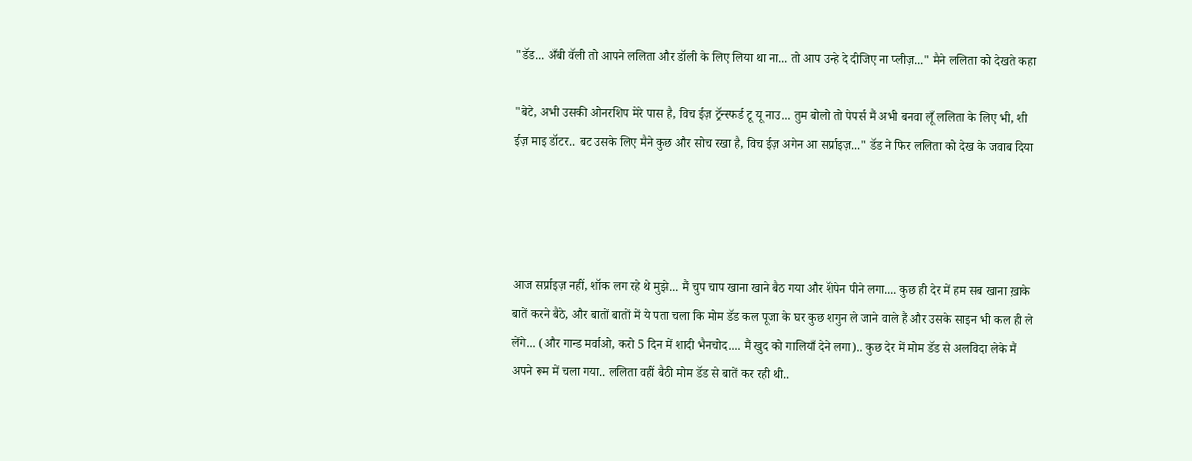"डॅड... अँबी वॅली तो आपने ललिता और डॉली के लिए लिया था ना... तो आप उन्हे दे दीजिए ना प्लीज़..." मैने ललिता को देखते कहा

"बेटे, अभी उसकी ओनरशिप मेरे पास है, विच ईज़ ट्रॅन्स्फर्ड टू यू नाउ... तुम बोलो तो पेपर्स मैं अभी बनवा लूँ ललिता के लिए भी, शी ईज़ माइ डॉटर.. बट उसके लिए मैने कुछ और सोच रखा है, विच ईज़ अगेन आ सर्प्राइज़..." डॅड ने फिर ललिता को देख के जवाब दिया




आज सर्प्राइज़ नहीं, शॉक लग रहे थे मुझे... मैं चुप चाप खाना खाने बैठ गया और शॅंपेन पीने लगा.... कुछ ही देर में हम सब खाना ख़ाके बातें करने बैठे, और बातों बातों में ये पता चला कि मोम डॅड कल पूजा के घर कुछ शगुन ले जाने वाले हैं और उसके साइन भी कल ही ले लेंगे... (और गान्ड मर्वाओ, करो 5 दिन में शादी भैनचोद.... मैं खुद को गालियाँ देने लगा).. कुछ देर में मोम डॅड से अलविदा लेके मैं अपने रूम में चला गया.. ललिता वहीं बैठी मोम डॅड से बातें कर रही थी..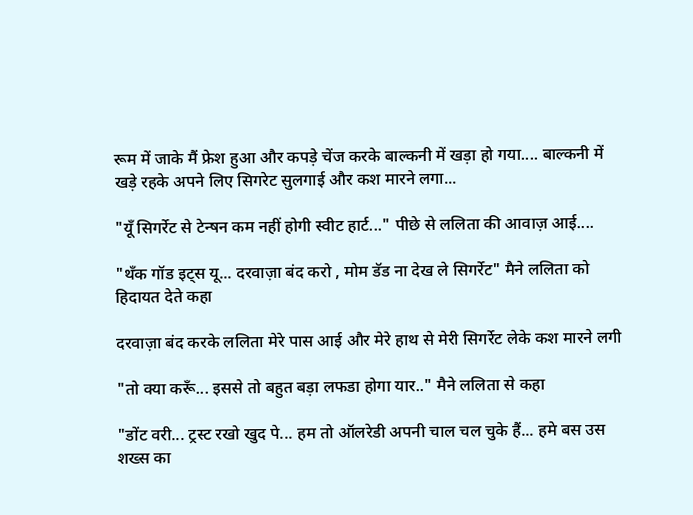रूम में जाके मैं फ्रेश हुआ और कपड़े चेंज करके बाल्कनी में खड़ा हो गया.... बाल्कनी में खड़े रहके अपने लिए सिगरेट सुलगाई और कश मारने लगा...

"यूँ सिगर्रेट से टेन्षन कम नहीं होगी स्वीट हार्ट..." पीछे से ललिता की आवाज़ आई....

"थॅंक गॉड इट्स यू... दरवाज़ा बंद करो , मोम डॅड ना देख ले सिगर्रेट" मैने ललिता को हिदायत देते कहा

दरवाज़ा बंद करके ललिता मेरे पास आई और मेरे हाथ से मेरी सिगर्रेट लेके कश मारने लगी

"तो क्या करूँ... इससे तो बहुत बड़ा लफडा होगा यार.." मैने ललिता से कहा

"डोंट वरी... ट्रस्ट रखो खुद पे... हम तो ऑलरेडी अपनी चाल चल चुके हैं... हमे बस उस शख्स का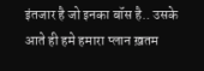इंतजार है जो इनका बॉस है.. उसके आते ही हमे हमारा प्लान ख़तम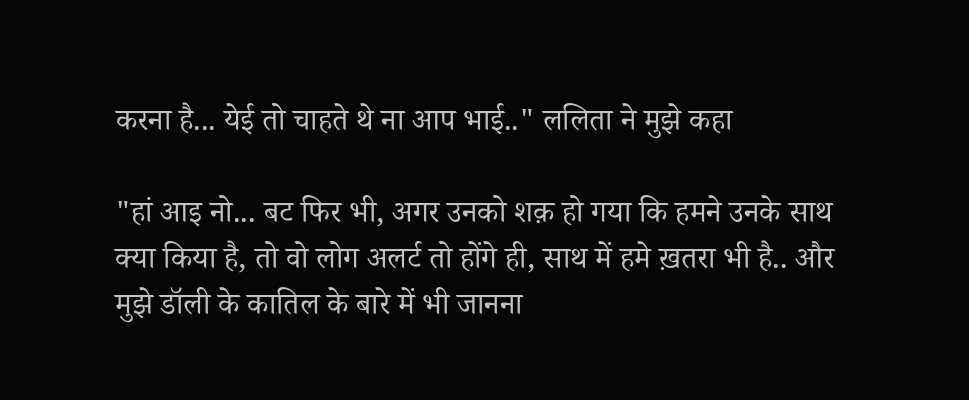करना है... येई तो चाहते थे ना आप भाई.." ललिता ने मुझे कहा

"हां आइ नो... बट फिर भी, अगर उनको शक़ हो गया कि हमने उनके साथ क्या किया है, तो वो लोग अलर्ट तो होंगे ही, साथ में हमे ख़तरा भी है.. और मुझे डॉली के कातिल के बारे में भी जानना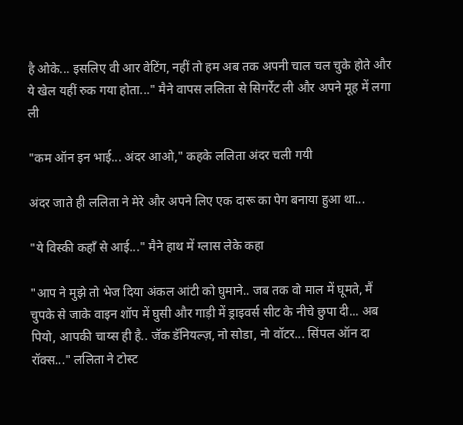है ओके... इसलिए वी आर वेटिंग, नहीं तो हम अब तक अपनी चाल चल चुके होते और ये खेल यहीं रुक गया होता..." मैने वापस ललिता से सिगर्रेट ली और अपने मूह में लगा ली

"कम ऑन इन भाई... अंदर आओ," कहके ललिता अंदर चली गयी

अंदर जाते ही ललिता ने मेरे और अपने लिए एक दारू का पेग बनाया हुआ था...

"ये विस्की कहाँ से आई..." मैने हाथ में ग्लास लेके कहा

"आप ने मुझे तो भेज दिया अंकल आंटी को घुमाने.. जब तक वो माल में घूमते, मैं चुपके से जाके वाइन शॉप में घुसी और गाड़ी में ड्राइवर्स सीट के नीचे छुपा दी... अब पियो, आपकी चाय्स ही है.. जॅक डॅनियल्ज़, नो सोडा, नो वॉटर... सिंपल ऑन दा रॉक्स..." ललिता ने टोस्ट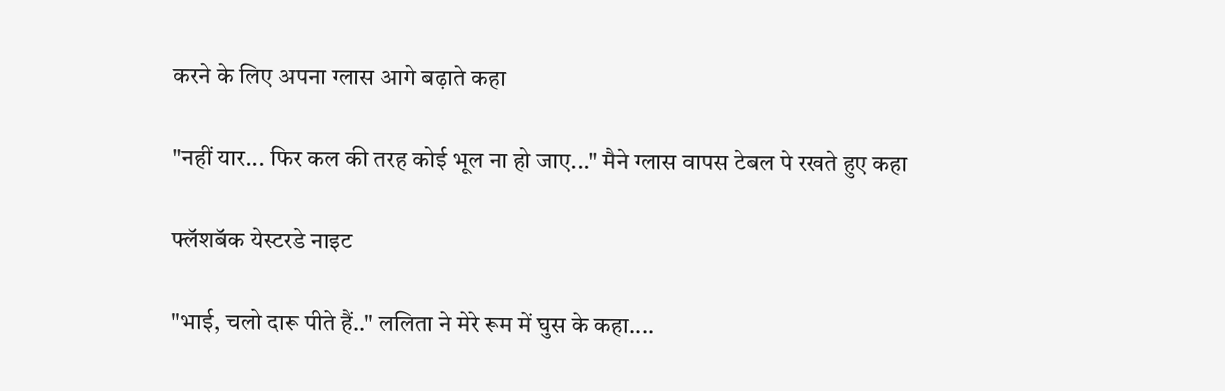करने के लिए अपना ग्लास आगे बढ़ाते कहा

"नहीं यार... फिर कल की तरह कोई भूल ना हो जाए..." मैने ग्लास वापस टेबल पे रखते हुए कहा

फ्लॅशबॅक येस्टरडे नाइट

"भाई, चलो दारू पीते हैं.." ललिता ने मेरे रूम में घुस के कहा....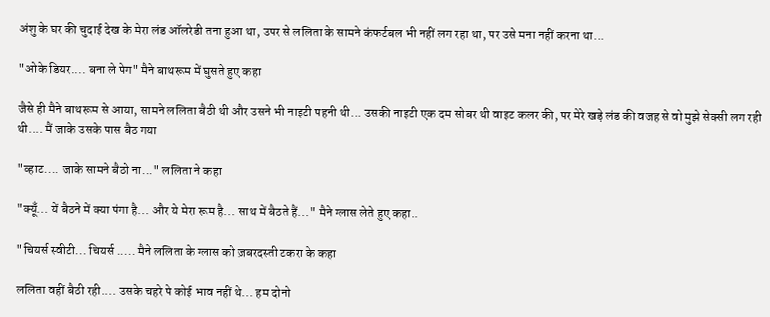अंशु के घर की चुदाई देख के मेरा लंड ऑलरेडी तना हुआ था, उपर से ललिता के सामने कंफर्टबल भी नहीं लग रहा था, पर उसे मना नहीं करना था...

"ओके डियर.... बना ले पेग" मैने बाथरूम में घुसते हुए कहा

जैसे ही मैने बाथरूम से आया, सामने ललिता बैठी थी और उसने भी नाइटी पहनी थी... उसकी नाइटी एक दम सोबर थी वाइट कलर की, पर मेरे खड़े लंड की वजह से वो मुझे सेक्सी लग रही थी.... मैं जाके उसके पास बैठ गया

"व्हाट.... जाके सामने बैठो ना..." ललिता ने कहा

"क्यूँ... यें बैठने में क्या पंगा है... और ये मेरा रूम है... साथ में बैठते हैं..." मैने ग्लास लेते हुए कहा..

"चियर्स स्वीटी... चियर्स ..... मैने ललिता के ग्लास को ज़बरदस्ती टकरा के कहा

ललिता वहीं बैठी रही.... उसके चहरे पे कोई भाव नहीं थे... हम दोनो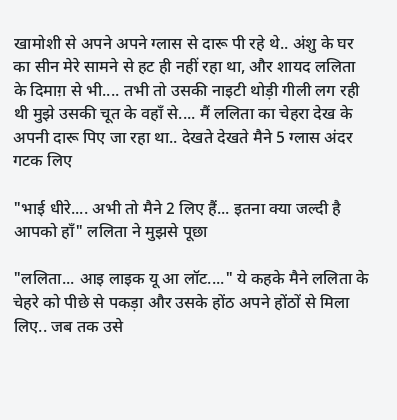खामोशी से अपने अपने ग्लास से दारू पी रहे थे.. अंशु के घर का सीन मेरे सामने से हट ही नहीं रहा था, और शायद ललिता के दिमाग़ से भी.... तभी तो उसकी नाइटी थोड़ी गीली लग रही थी मुझे उसकी चूत के वहाँ से.... मैं ललिता का चेहरा देख के अपनी दारू पिए जा रहा था.. देखते देखते मैने 5 ग्लास अंदर गटक लिए

"भाई धीरे.... अभी तो मैने 2 लिए हैं... इतना क्या जल्दी है आपको हाँ" ललिता ने मुझसे पूछा

"ललिता... आइ लाइक यू आ लॉट...." ये कहके मैने ललिता के चेहरे को पीछे से पकड़ा और उसके होंठ अपने होंठों से मिला लिए.. जब तक उसे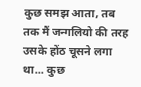कुछ समझ आता, तब तक मैं जन्गलियो की तरह उसके होंठ चूसने लगा था... कुछ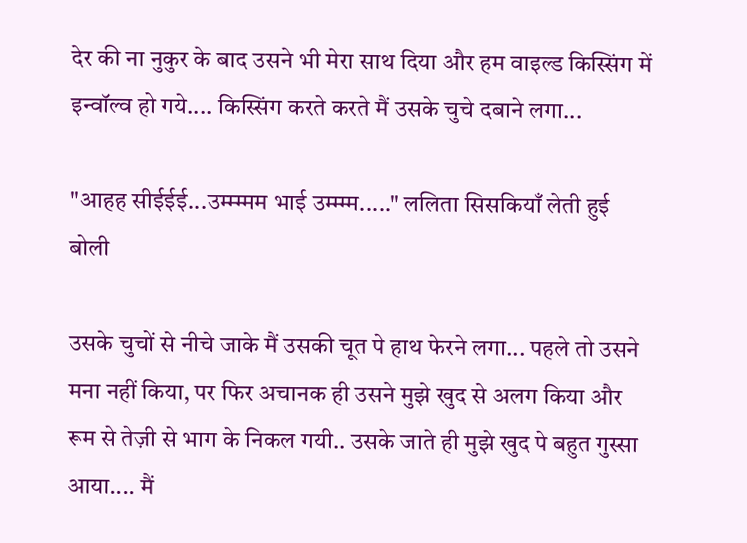देर की ना नुकुर के बाद उसने भी मेरा साथ दिया और हम वाइल्ड किस्सिंग में इन्वॉल्व हो गये.... किस्सिंग करते करते मैं उसके चुचे दबाने लगा...

"आहह सीईईई...उम्म्म्मम भाई उम्म्म्म....." ललिता सिसकियाँ लेती हुई बोली

उसके चुचों से नीचे जाके मैं उसकी चूत पे हाथ फेरने लगा... पहले तो उसने मना नहीं किया, पर फिर अचानक ही उसने मुझे खुद से अलग किया और रूम से तेज़ी से भाग के निकल गयी.. उसके जाते ही मुझे खुद पे बहुत गुस्सा आया.... मैं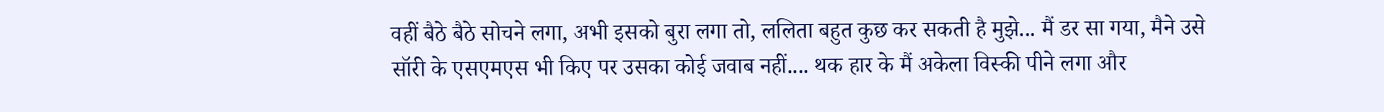वहीं बैठे बैठे सोचने लगा, अभी इसको बुरा लगा तो, ललिता बहुत कुछ कर सकती है मुझे... मैं डर सा गया, मैने उसे सॉरी के एसएमएस भी किए पर उसका कोई जवाब नहीं.... थक हार के मैं अकेला विस्की पीने लगा और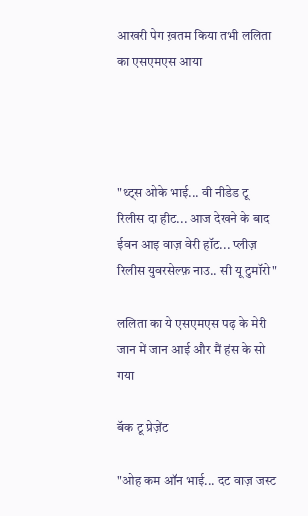आखरी पेग ख़तम किया तभी ललिता का एसएमएस आया




"थ्ट्स ओके भाई... वी नीडेड टू रिलीस दा हीट... आज देखने के बाद ईवन आइ वाज़ वेरी हॉट... प्लीज़ रिलीस युवरसेल्फ़ नाउ.. सी यू टुमॉरो"

ललिता का ये एसएमएस पढ़ के मेरी जान में जान आई और मैं हंस के सो गया

बॅक टू प्रेज़ेंट

"ओह कम ऑन भाई... दट वाज़ जस्ट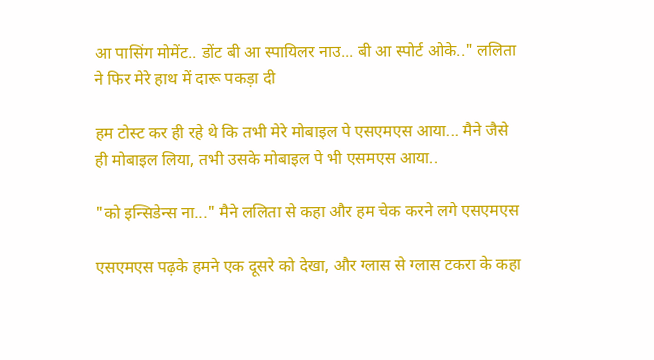आ पासिंग मोमेंट.. डोंट बी आ स्पायिलर नाउ... बी आ स्पोर्ट ओके.." ललिता ने फिर मेरे हाथ में दारू पकड़ा दी

हम टोस्ट कर ही रहे थे कि तभी मेरे मोबाइल पे एसएमएस आया... मैने जैसे ही मोबाइल लिया, तभी उसके मोबाइल पे भी एसमएस आया..

"को इन्सिडेन्स ना..." मैने ललिता से कहा और हम चेक करने लगे एसएमएस

एसएमएस पढ़के हमने एक दूसरे को देखा, और ग्लास से ग्लास टकरा के कहा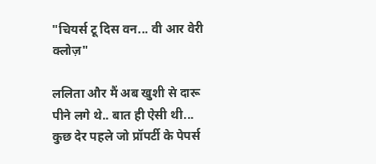"चियर्स टू दिस वन... वी आर वेरी क्लोज़"

ललिता और मैं अब खुशी से दारू पीने लगे थे.. बात ही ऐसी थी... कुछ देर पहले जो प्रॉपर्टी के पेपर्स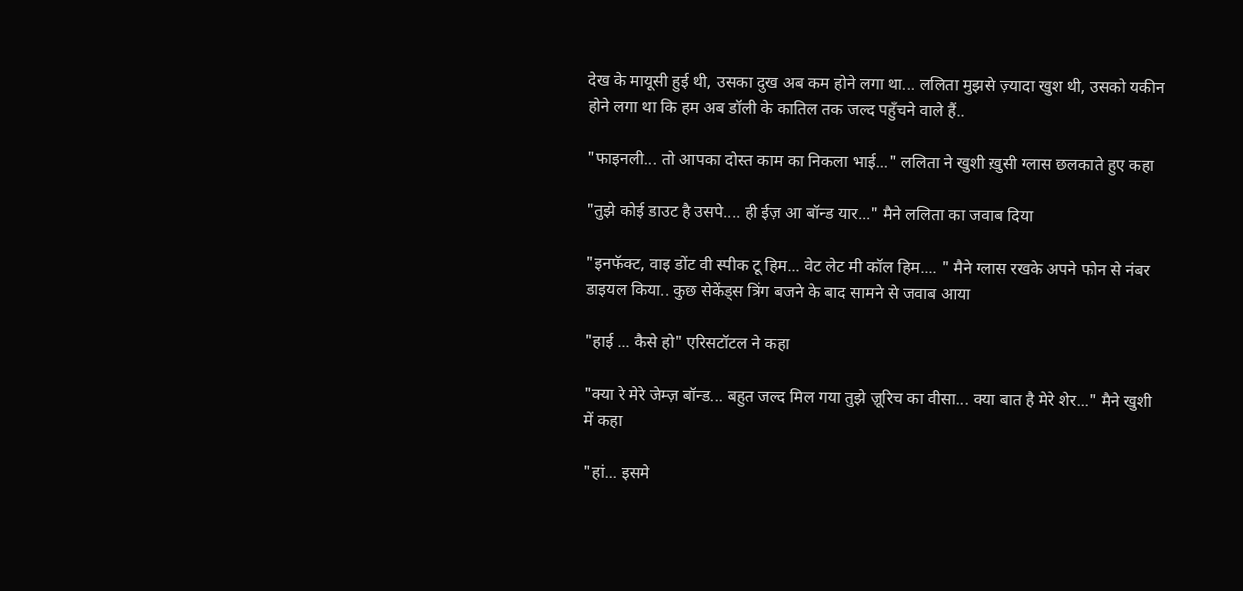देख के मायूसी हुई थी, उसका दुख अब कम होने लगा था... ललिता मुझसे ज़्यादा खुश थी, उसको यकीन होने लगा था कि हम अब डॉली के कातिल तक जल्द पहुँचने वाले हैं..

"फाइनली... तो आपका दोस्त काम का निकला भाई..." ललिता ने खुशी ख़ुसी ग्लास छलकाते हुए कहा

"तुझे कोई डाउट है उसपे.... ही ईज़ आ बॉन्ड यार..." मैने ललिता का जवाब दिया

"इनफॅक्ट, वाइ डोंट वी स्पीक टू हिम... वेट लेट मी कॉल हिम.... " मैने ग्लास रखके अपने फोन से नंबर डाइयल किया.. कुछ सेकेंड्स त्रिंग बजने के बाद सामने से जवाब आया

"हाई ... कैसे हो" एरिसटॉटल ने कहा

"क्या रे मेरे जेम्ज़ बॉन्ड... बहुत जल्द मिल गया तुझे ज़ूरिच का वीसा... क्या बात है मेरे शेर..." मैने खुशी में कहा

"हां... इसमे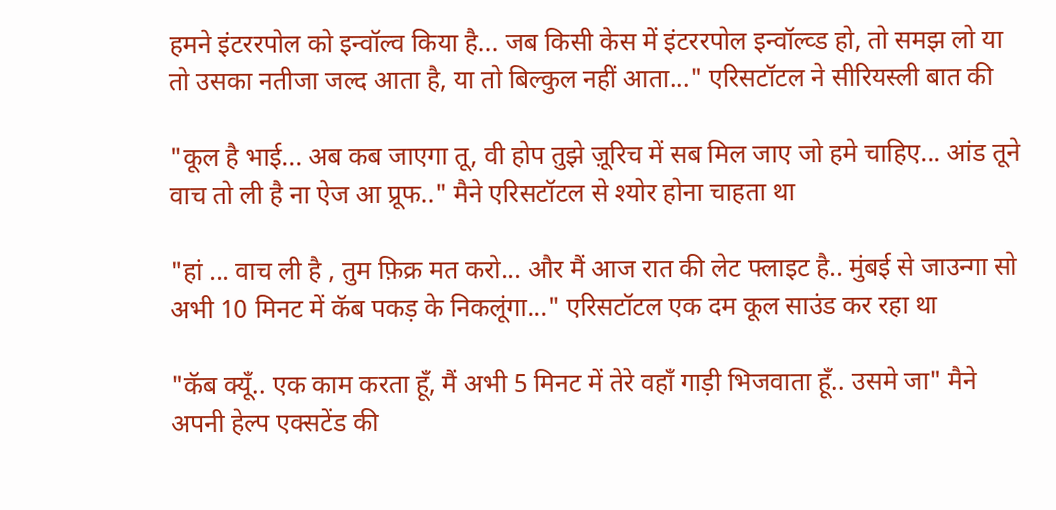हमने इंटररपोल को इन्वॉल्व किया है... जब किसी केस में इंटररपोल इन्वॉल्व्ड हो, तो समझ लो या तो उसका नतीजा जल्द आता है, या तो बिल्कुल नहीं आता..." एरिसटॉटल ने सीरियस्ली बात की

"कूल है भाई... अब कब जाएगा तू, वी होप तुझे ज़ूरिच में सब मिल जाए जो हमे चाहिए... आंड तूने वाच तो ली है ना ऐज आ प्रूफ.." मैने एरिसटॉटल से श्योर होना चाहता था

"हां ... वाच ली है , तुम फ़िक्र मत करो... और मैं आज रात की लेट फ्लाइट है.. मुंबई से जाउन्गा सो अभी 10 मिनट में कॅब पकड़ के निकलूंगा..." एरिसटॉटल एक दम कूल साउंड कर रहा था

"कॅब क्यूँ.. एक काम करता हूँ, मैं अभी 5 मिनट में तेरे वहाँ गाड़ी भिजवाता हूँ.. उसमे जा" मैने अपनी हेल्प एक्सटेंड की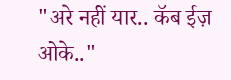"अरे नहीं यार.. कॅब ईज़ ओके.."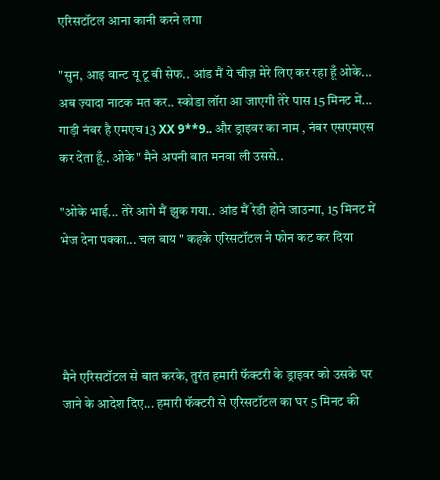एरिसटॉटल आना कानी करने लगा

"सुन, आइ वान्ट यू टू बी सेफ.. आंड मैं ये चीज़ मेरे लिए कर रहा हूँ ओके... अब ज़्यादा नाटक मत कर.. स्कोडा लॉरा आ जाएगी तेरे पास 15 मिनट में... गाड़ी नंबर है एमएच13 XX 9**9.. और ड्राइवर का नाम , नंबर एसएमएस कर देता हूँ.. ओके" मैने अपनी बात मनवा ली उससे..

"ओके भाई... तेरे आगे मैं झुक गया.. आंड मैं रेडी होने जाउन्गा, 15 मिनट में भेज देना पक्का... चल बाय " कहके एरिसटॉटल ने फोन कट कर दिया




मैने एरिसटॉटल से बात करके, तुरंत हमारी फॅक्टरी के ड्राइवर को उसके घर जाने के आदेश दिए... हमारी फॅक्टरी से एरिसटॉटल का घर 5 मिनट की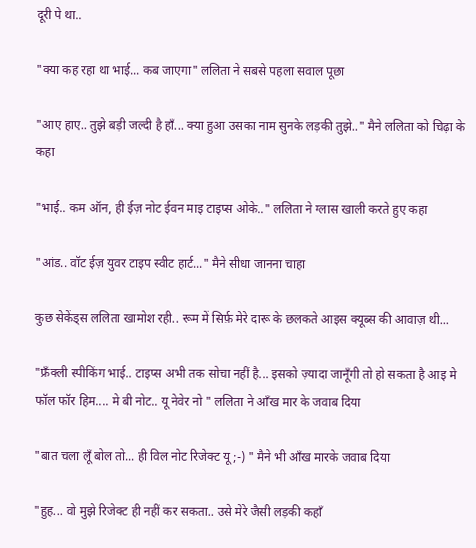दूरी पे था..

"क्या कह रहा था भाई... कब जाएगा" ललिता ने सबसे पहला सवाल पूछा

"आए हाए.. तुझे बड़ी जल्दी है हाँ... क्या हुआ उसका नाम सुनके लड़की तुझे.." मैने ललिता को चिढ़ा के कहा

"भाई.. कम ऑन, ही ईज़ नोट ईवन माइ टाइप्स ओके.." ललिता ने ग्लास खाली करते हुए कहा

"आंड.. वॉट ईज़ युवर टाइप स्वीट हार्ट..." मैने सीधा जानना चाहा

कुछ सेकेंड्स ललिता खामोश रही.. रूम में सिर्फ़ मेरे दारू के छलकते आइस क्यूब्स की आवाज़ थी...

"फ्रॅंक्ली स्पीकिंग भाई.. टाइप्स अभी तक सोचा नहीं है... इसको ज़्यादा जानूँगी तो हो सकता है आइ मे फॉल फॉर हिम.... मे बी नोट.. यू नेवेर नो " ललिता ने आँख मार के जवाब दिया

"बात चला लूँ बोल तो... ही विल नोट रिजेक्ट यू ;-) " मैने भी आँख मारके जवाब दिया

"हुह... वो मुझे रिजेक्ट ही नहीं कर सकता.. उसे मेरे जैसी लड़की कहाँ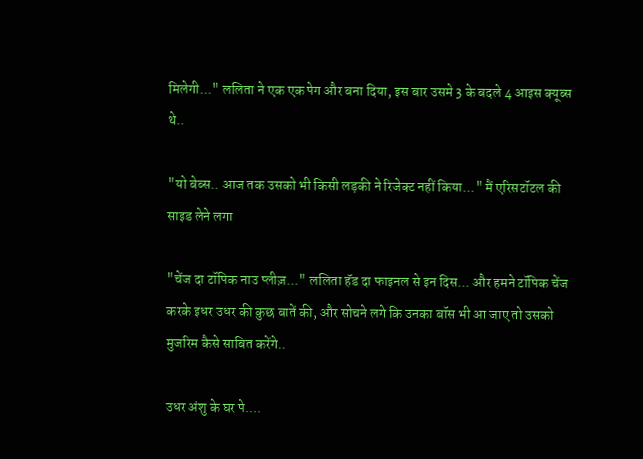मिलेगी..." ललिता ने एक एक पेग और बना दिया, इस बार उसमे 3 के बदले 4 आइस क्यूब्स थे..

"यो बेब्स.. आज तक उसको भी किसी लड़की ने रिजेक्ट नहीं किया..." मैं एरिसटॉटल की साइड लेने लगा

"चेंज दा टॉपिक नाउ प्लीज़..." ललिता हॅड दा फाइनल से इन दिस... और हमने टॉपिक चेंज करके इधर उधर की कुछ बातें की, और सोचने लगे कि उनका बॉस भी आ जाए तो उसको मुजरिम कैसे साबित करेंगे..

उधर अंशु के घर पे....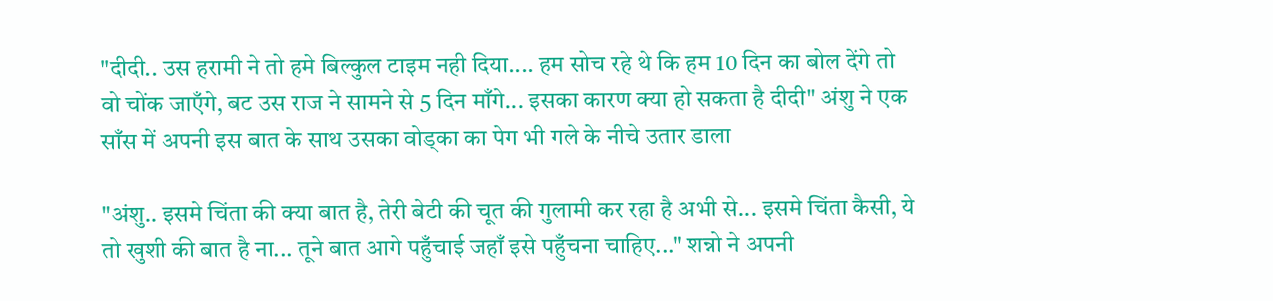"दीदी.. उस हरामी ने तो हमे बिल्कुल टाइम नही दिया.... हम सोच रहे थे कि हम 10 दिन का बोल देंगे तो वो चोंक जाएँगे, बट उस राज ने सामने से 5 दिन माँगे... इसका कारण क्या हो सकता है दीदी" अंशु ने एक साँस में अपनी इस बात के साथ उसका वोड्का का पेग भी गले के नीचे उतार डाला

"अंशु.. इसमे चिंता की क्या बात है, तेरी बेटी की चूत की गुलामी कर रहा है अभी से... इसमे चिंता कैसी, ये तो खुशी की बात है ना... तूने बात आगे पहुँचाई जहाँ इसे पहुँचना चाहिए..." शन्नो ने अपनी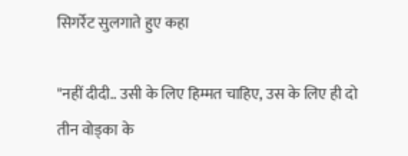सिगर्रेट सुलगाते हुए कहा

"नहीं दीदी.. उसी के लिए हिम्मत चाहिए, उस के लिए ही दो तीन वोड्का के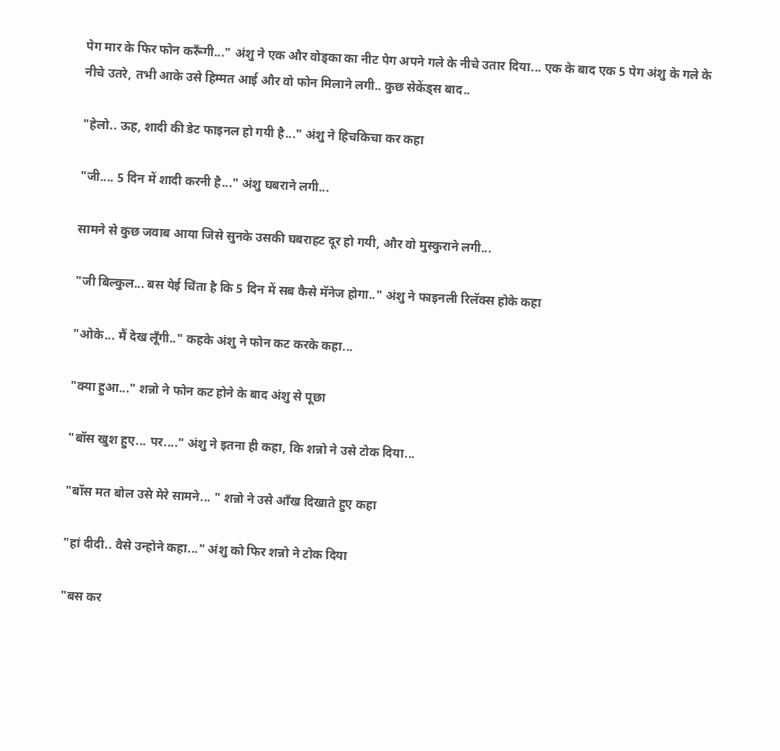पेग मार के फिर फोन करूँगी..." अंशु ने एक और वोड्का का नीट पेग अपने गले के नीचे उतार दिया... एक के बाद एक 5 पेग अंशु के गले के नीचे उतरे, तभी आके उसे हिम्मत आई और वो फोन मिलाने लगी.. कुछ सेकेंड्स बाद..

"हेलो.. ऊह, शादी की डेट फाइनल हो गयी है..." अंशु ने हिचकिचा कर कहा

"जी.... 5 दिन में शादी करनी है..." अंशु घबराने लगी...

सामने से कुछ जवाब आया जिसे सुनके उसकी घबराहट दूर हो गयी, और वो मुस्कुराने लगी...

"जी बिल्कुल... बस येई चिंता है कि 5 दिन में सब कैसे मॅनेज होगा.." अंशु ने फाइनली रिलॅक्स होके कहा

"ओके... मैं देख लूँगी.." कहके अंशु ने फोन कट करके कहा...

"क्या हुआ..." शन्नो ने फोन कट होने के बाद अंशु से पूछा

"बॉस खुश हुए... पर...." अंशु ने इतना ही कहा, कि शन्नो ने उसे टोक दिया...

"बॉस मत बोल उसे मेरे सामने... " शन्नो ने उसे आँख दिखाते हुए कहा

"हां दीदी.. वैसे उन्होने कहा..." अंशु को फिर शन्नो ने टोक दिया

"बस कर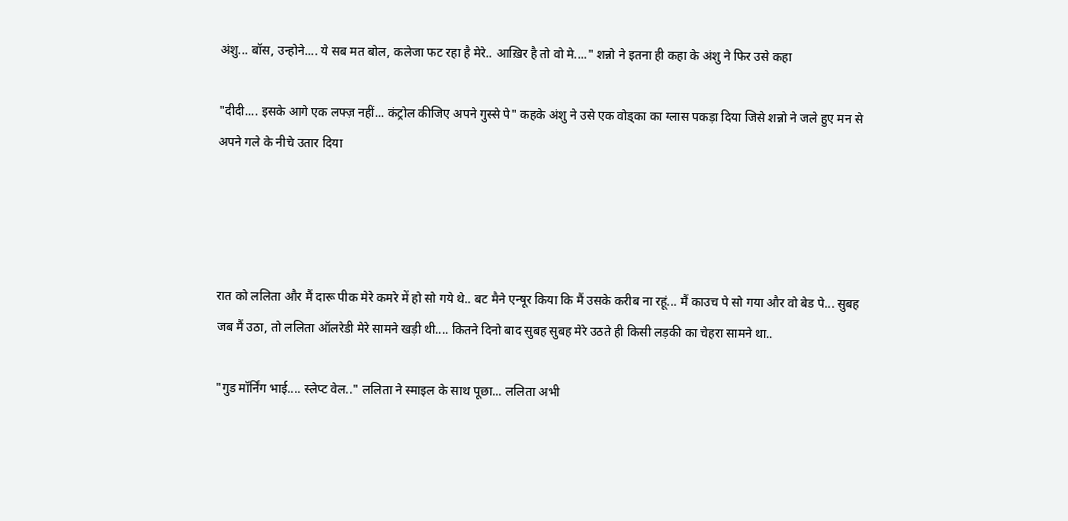अंशु... बॉस, उन्होने.... ये सब मत बोल, कलेजा फट रहा है मेरे.. आख़िर है तो वो मे...." शन्नो ने इतना ही कहा के अंशु ने फिर उसे कहा

"दीदी.... इसके आगे एक लफ्ज़ नहीं... कंट्रोल कीजिए अपने गुस्से पे" कहके अंशु ने उसे एक वोड्का का ग्लास पकड़ा दिया जिसे शन्नो ने जले हुए मन से अपने गले के नीचे उतार दिया




रात को ललिता और मैं दारू पीक मेरे कमरे में हो सो गये थे.. बट मैने एन्षूर किया कि मैं उसके करीब ना रहूं... मैं काउच पे सो गया और वो बेड पे... सुबह जब मैं उठा, तो ललिता ऑलरेडी मेरे सामने खड़ी थी.... कितने दिनो बाद सुबह सुबह मेरे उठते ही किसी लड़की का चेहरा सामने था..

"गुड मॉर्निंग भाई.... स्लेप्ट वेल.." ललिता ने स्माइल के साथ पूछा... ललिता अभी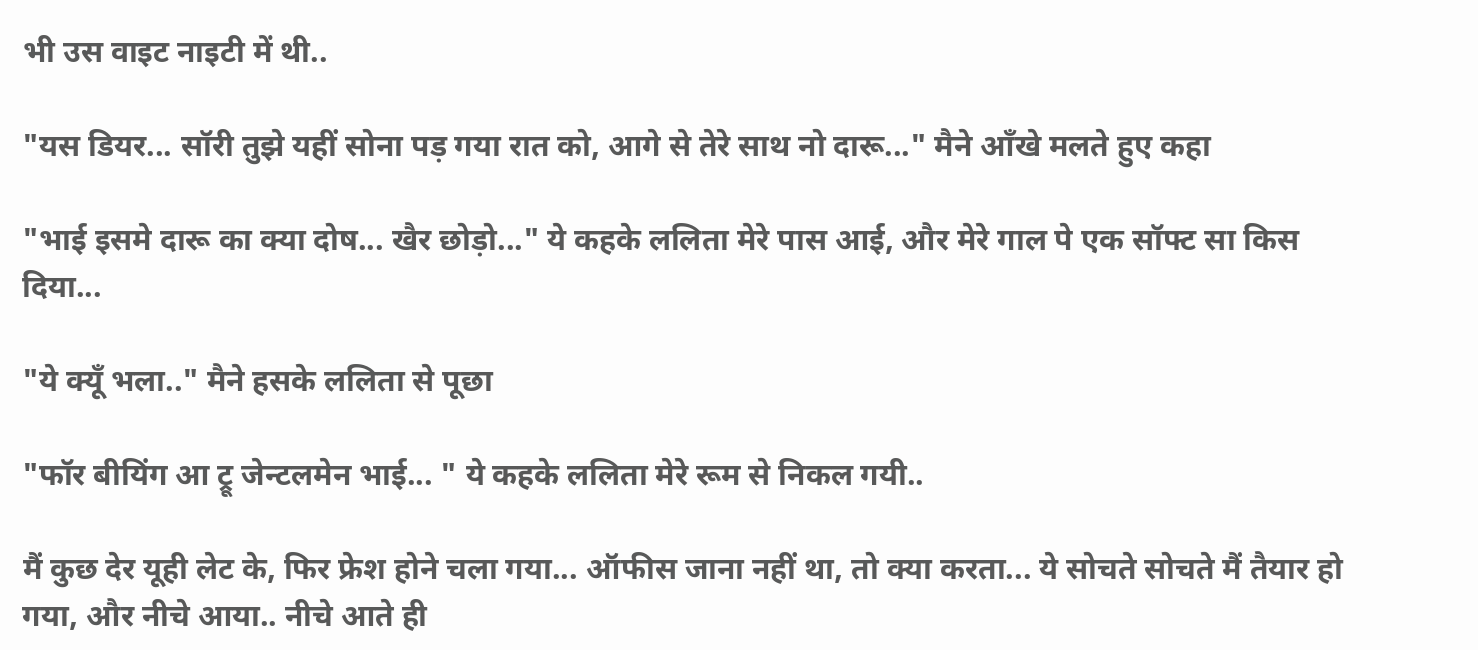भी उस वाइट नाइटी में थी..

"यस डियर... सॉरी तुझे यहीं सोना पड़ गया रात को, आगे से तेरे साथ नो दारू..." मैने आँखे मलते हुए कहा

"भाई इसमे दारू का क्या दोष... खैर छोड़ो..." ये कहके ललिता मेरे पास आई, और मेरे गाल पे एक सॉफ्ट सा किस दिया...

"ये क्यूँ भला.." मैने हसके ललिता से पूछा

"फॉर बीयिंग आ ट्रू जेन्टलमेन भाई... " ये कहके ललिता मेरे रूम से निकल गयी..

मैं कुछ देर यूही लेट के, फिर फ्रेश होने चला गया... ऑफीस जाना नहीं था, तो क्या करता... ये सोचते सोचते मैं तैयार हो गया, और नीचे आया.. नीचे आते ही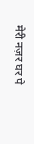मेरी नज़र घर पे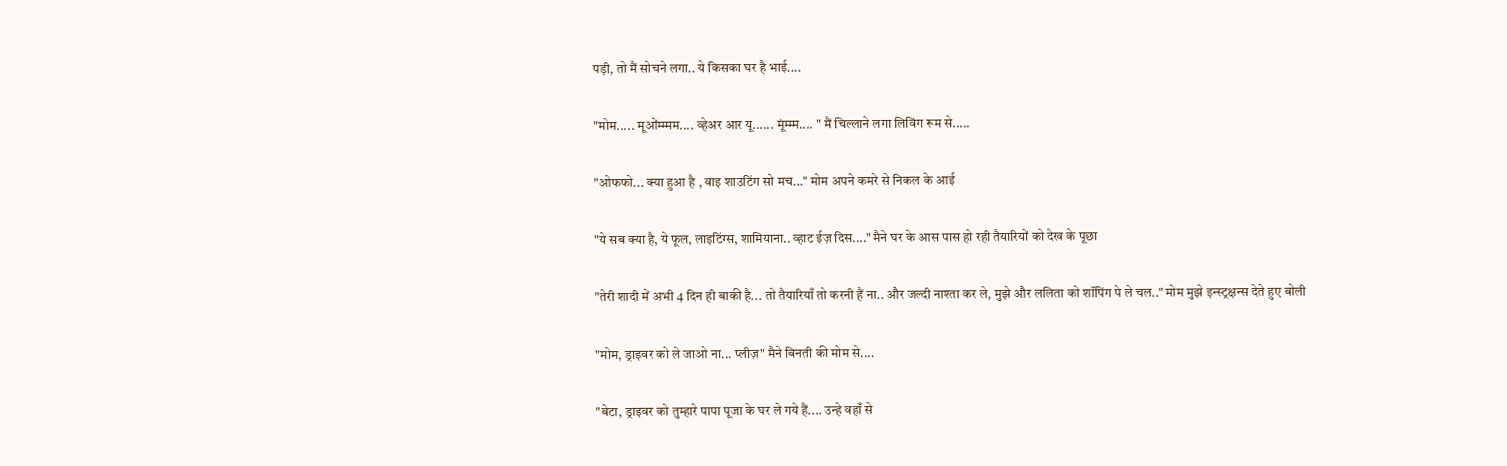पड़ी, तो मैं सोचने लगा.. ये किसका घर है भाई....

"मोम..... मूओंम्म्मम.... व्हेअर आर यू...... मूंम्म्म.... " मैं चिल्लाने लगा लिविंग रूम से.....

"ओफफो... क्या हुआ है , वाइ शाउटिंग सो मच..." मोम अपने कमरे से निकल के आई

"ये सब क्या है, ये फूल, लाइटिंग्स, शामियाना.. व्हाट ईज़ दिस...." मैने घर के आस पास हो रही तैयारियों को देख के पूछा

"तेरी शादी में अभी 4 दिन ही बाकी है... तो तैयारियाँ तो करनी हैं ना.. और जल्दी नाश्ता कर ले, मुझे और ललिता को शॉपिंग पे ले चल.." मोम मुझे इन्स्ट्रक्षन्स देते हुए बोली

"मोम, ड्राइवर को ले जाओ ना... प्लीज़" मैने बिनती की मोम से....

"बेटा, ड्राइवर को तुम्हारे पापा पूजा के घर ले गये हैं.... उन्हे वहाँ से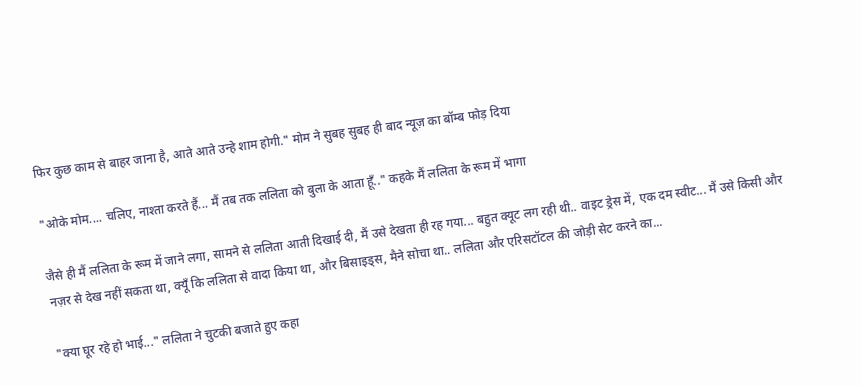फिर कुछ काम से बाहर जाना है, आते आते उन्हे शाम होगी." मोम ने सुबह सुबह ही बाद न्यूज़ का बॉम्ब फोड़ दिया

"ओके मोम.... चलिए, नाश्ता करते हैं... मैं तब तक ललिता को बुला के आता हूँ.." कहके मैं ललिता के रूम में भागा

जैसे ही मैं ललिता के रूम में जाने लगा, सामने से ललिता आती दिखाई दी, मैं उसे देखता ही रह गया... बहुत क्यूट लग रही थी.. वाइट ड्रेस में, एक दम स्वीट... मैं उसे किसी और नज़र से देख नहीं सकता था, क्यूँ कि ललिता से वादा किया था, और बिसाइड्स, मैने सोचा था.. ललिता और एरिसटॉटल की जोड़ी सेट करने का...

"क्या घूर रहे हो भाई..." ललिता ने चुटकी बजाते हुए कहा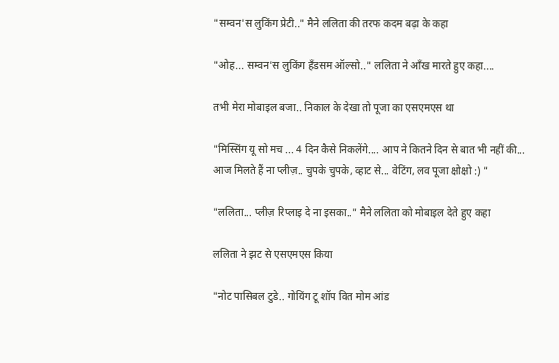"सम्वन'स लुकिंग प्रेटी.." मैने ललिता की तरफ कदम बढ़ा के कहा

"ओह... सम्वन'स लुकिंग हॅंडसम ऑल्सो.." ललिता ने आँख मारते हुए कहा....

तभी मेरा मोबाइल बजा.. निकाल के देखा तो पूजा का एसएमएस था

"मिस्सिंग यू सो मच ... 4 दिन कैसे निकलेंगे.... आप ने कितने दिन से बात भी नहीं की... आज मिलते हैं ना प्लीज़.. चुपके चुपके, व्हाट से... वेटिंग, लव पूजा क्षोक्षो :) "

"ललिता... प्लीज़ रिप्लाइ दे ना इसका.." मैने ललिता को मोबाइल देते हुए कहा

ललिता ने झट से एसएमएस किया

"नोट पासिबल टुडे.. गोयिंग टू शॉप वित मोम आंड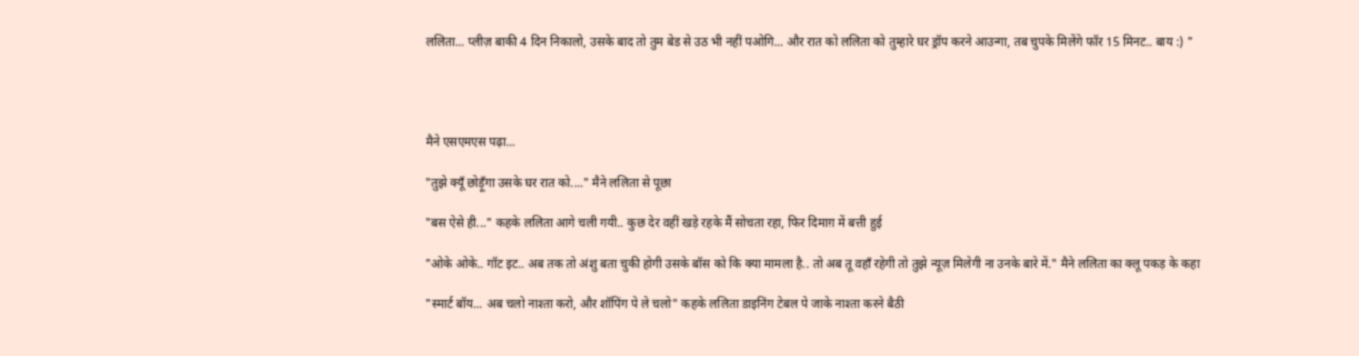ललिता... प्लीज़ बाकी 4 दिन निकालो, उसके बाद तो तुम बेड से उठ भी नहीं पओगि... और रात को ललिता को तुम्हारे घर ड्रॉप करने आउन्गा, तब चुपके मिलेंगे फॉर 15 मिनट.. बाय :) "




मैने एसएमएस पढ़ा...

"तुझे क्यूँ छोड़ूँगा उसके घर रात को...." मैने ललिता से पूछा

"बस ऐसे ही..." कहके ललिता आगे चली गयी.. कुछ देर वहीं खड़े रहके मैं सोचता रहा, फिर दिमाग़ में बत्ती हुई

"ओके ओके.. गॉट इट.. अब तक तो अंशु बता चुकी होगी उसके बॉस को कि क्या मामला है.. तो अब तू वहाँ रहेगी तो तुझे न्यूज़ मिलेगी ना उनके बारे में." मैने ललिता का क्लू पकड़ के कहा

"स्मार्ट बॉय... अब चलो नाश्ता करो, और शॉपिंग पे ले चलो" कहके ललिता डाइनिंग टेबल पे जाके नाश्ता करने बैठी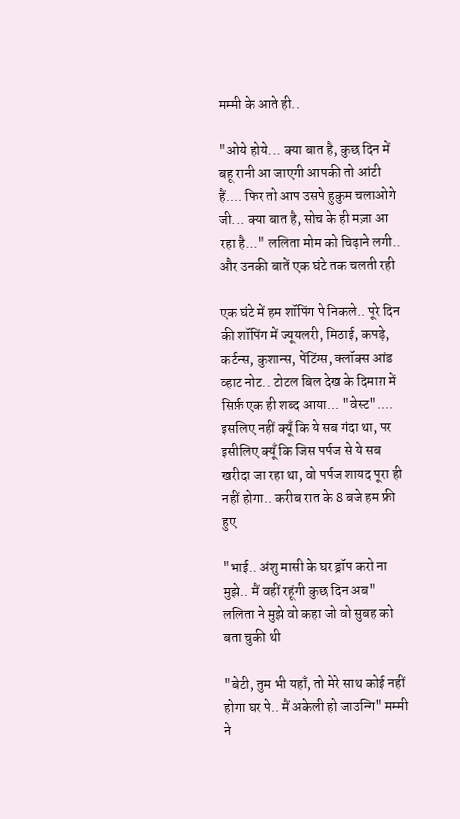मम्मी के आते ही..

"ओये होये... क्या बात है, कुछ दिन में बहू रानी आ जाएगी आपकी तो आंटी हैं.... फिर तो आप उसपे हुकुम चलाओगे जी... क्या बात है, सोच के ही मज़ा आ रहा है..." ललिता मोम को चिढ़ाने लगी.. और उनकी बातें एक घंटे तक चलती रही

एक घंटे में हम शॉपिंग पे निकले.. पूरे दिन की शॉपिंग में ज्यूयलरी, मिठाई, कपड़े, कर्टन्स, कुशान्स, पेंटिंग्स, क्लॉक्स आंड व्हाट नोट.. टोटल बिल देख के दिमाग़ में सिर्फ़ एक ही शब्द आया... "वेस्ट".... इसलिए नहीं क्यूँ कि ये सब गंदा था, पर इसीलिए क्यूँ कि जिस पर्पज से ये सब खरीदा जा रहा था, वो पर्पज शायद पूरा ही नहीं होगा.. करीब रात के 8 बजे हम फ्री हुए

"भाई.. अंशु मासी के घर ड्रॉप करो ना मुझे.. मैं वहीं रहूंगी कुछ दिन अब" ललिता ने मुझे वो कहा जो वो सुबह को बता चुकी थी

"बेटी, तुम भी यहाँ, तो मेरे साथ कोई नहीं होगा घर पे.. मैं अकेली हो जाउन्गि" मम्मी ने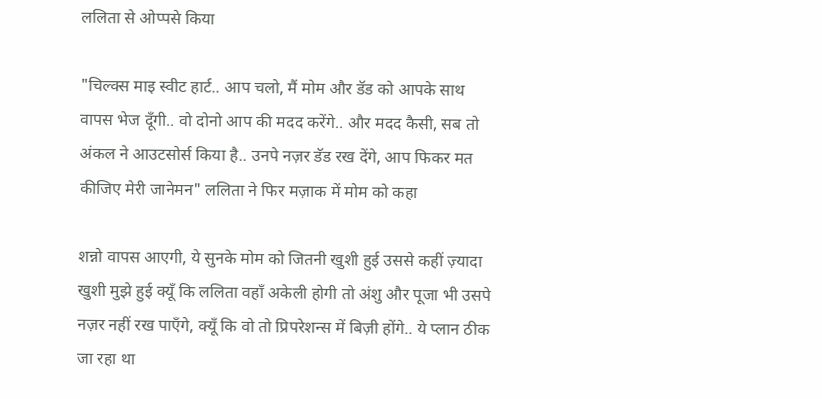ललिता से ओप्पसे किया

"चिल्क्स माइ स्वीट हार्ट.. आप चलो, मैं मोम और डॅड को आपके साथ वापस भेज दूँगी.. वो दोनो आप की मदद करेंगे.. और मदद कैसी, सब तो अंकल ने आउटसोर्स किया है.. उनपे नज़र डॅड रख देंगे, आप फिकर मत कीजिए मेरी जानेमन" ललिता ने फिर मज़ाक में मोम को कहा

शन्नो वापस आएगी, ये सुनके मोम को जितनी खुशी हुई उससे कहीं ज़्यादा खुशी मुझे हुई क्यूँ कि ललिता वहाँ अकेली होगी तो अंशु और पूजा भी उसपे नज़र नहीं रख पाएँगे, क्यूँ कि वो तो प्रिपरेशन्स में बिज़ी होंगे.. ये प्लान ठीक जा रहा था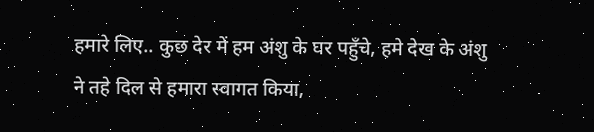हमारे लिए.. कुछ देर में हम अंशु के घर पहुँचे, हमे देख के अंशु ने तहे दिल से हमारा स्वागत किया,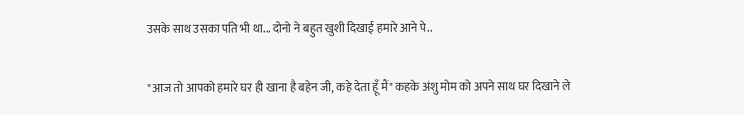उसके साथ उसका पति भी था... दोनो ने बहुत खुशी दिखाई हमारे आने पे..

"आज तो आपको हमारे घर ही खाना है बहेन जी, कहे देता हूँ मैं" कहके अंशु मोम को अपने साथ घर दिखाने ले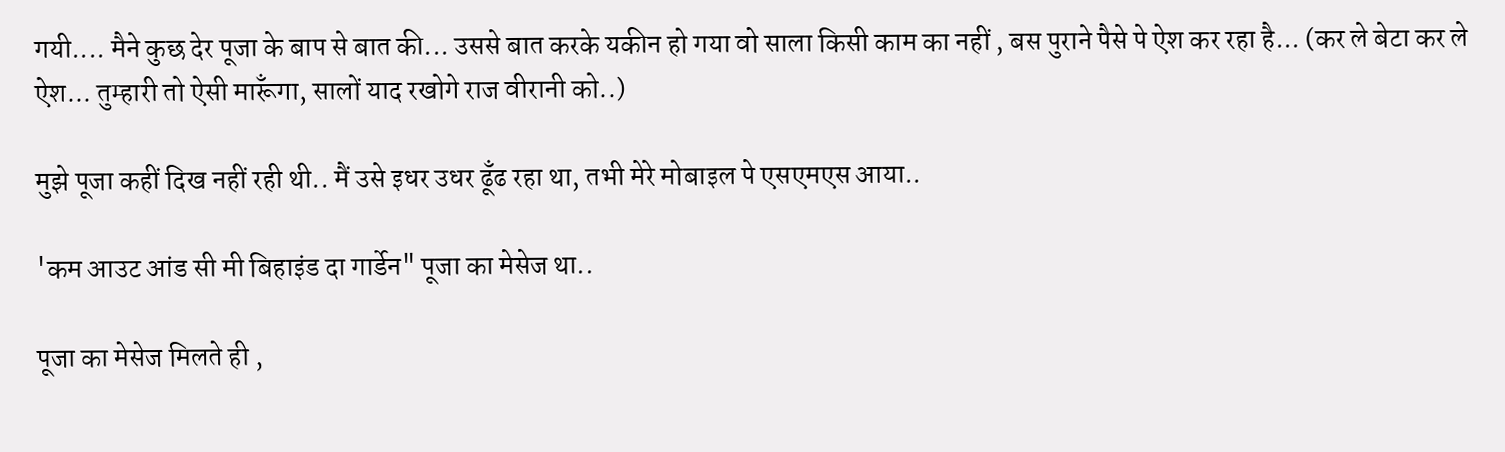गयी.... मैने कुछ देर पूजा के बाप से बात की... उससे बात करके यकीन हो गया वो साला किसी काम का नहीं , बस पुराने पैसे पे ऐश कर रहा है... (कर ले बेटा कर ले ऐश... तुम्हारी तो ऐसी मारूँगा, सालों याद रखोगे राज वीरानी को..)

मुझे पूजा कहीं दिख नहीं रही थी.. मैं उसे इधर उधर ढूँढ रहा था, तभी मेरे मोबाइल पे एसएमएस आया..

'कम आउट आंड सी मी बिहाइंड दा गार्डेन" पूजा का मेसेज था..

पूजा का मेसेज मिलते ही ,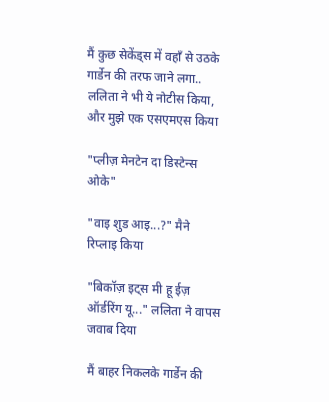मैं कुछ सेकेंड्स में वहाँ से उठके गार्डेन की तरफ जाने लगा.. ललिता ने भी ये नोटीस किया, और मुझे एक एसएमएस किया

"प्लीज़ मेनटेन दा डिस्टेन्स ओके"

"वाइ शुड आइ...?" मैने रिप्लाइ किया

"बिकॉज़ इट्स मी हू ईज़ ऑर्डरिंग यू..." ललिता ने वापस जवाब दिया

मैं बाहर निकलके गार्डेन की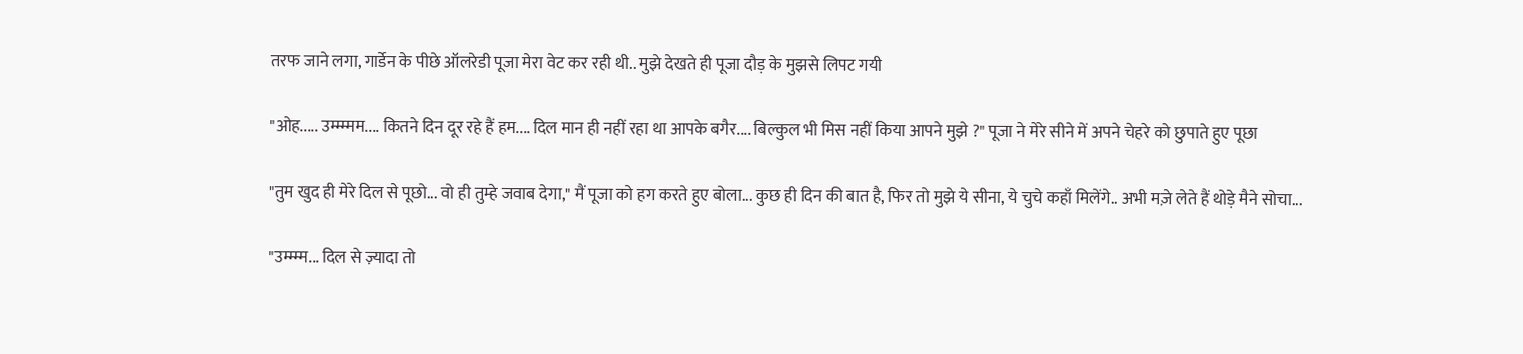तरफ जाने लगा, गार्डेन के पीछे ऑलरेडी पूजा मेरा वेट कर रही थी.. मुझे देखते ही पूजा दौड़ के मुझसे लिपट गयी

"ओह..... उम्म्म्मम.... कितने दिन दूर रहे हैं हम.... दिल मान ही नहीं रहा था आपके बगैर.... बिल्कुल भी मिस नहीं किया आपने मुझे ?" पूजा ने मेरे सीने में अपने चेहरे को छुपाते हुए पूछा

"तुम खुद ही मेरे दिल से पूछो... वो ही तुम्हे जवाब देगा," मैं पूजा को हग करते हुए बोला... कुछ ही दिन की बात है, फिर तो मुझे ये सीना, ये चुचे कहाँ मिलेंगे.. अभी मज़े लेते हैं थोड़े मैने सोचा...

"उम्म्म्म... दिल से ज़्यादा तो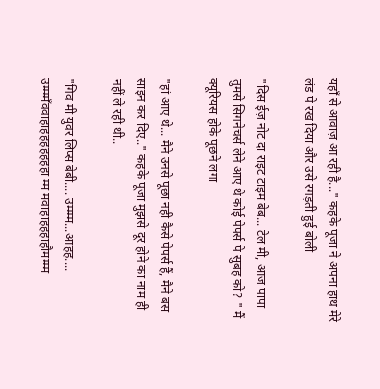यहाँ से आवाज़ आ रही है..." कहके पूजा ने अपना हाथ मेरे लंड पे रख दिया और उसे रगड़ती हुई बोली

"दिस ईज़ नोट दा राइट टाइम बेब... टेल मी, आज पापा तुमसे सिगनेचर्स लेने आए थे कोई पेपर्स पे सुबह को? " मैं क्यूरियस होके पूछने लगा

"हां आए थे... मैने उनसे पूछा नही कैसे पेपर्स हैं, मैने बस साइन कर दिए.." कहके पूजा मुझसे दूर होने का नाम ही नहीं ले रही थी..

"गिव मी युवर लिप्स बेबी.... उम्म्म्म...आहह.... उम्म्म्मँववाहाहहहहहहहा म्म मवाहाहहहाहौमम्म्म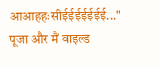आआहहःसीईईईईईईई..." पूजा और मैं वाइल्ड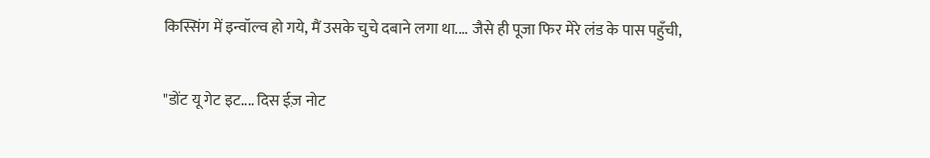किस्सिंग में इन्वॉल्व हो गये, मैं उसके चुचे दबाने लगा था.... जैसे ही पूजा फिर मेरे लंड के पास पहुँची,

"डोंट यू गेट इट.... दिस ईज़ नोट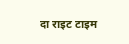दा राइट टाइम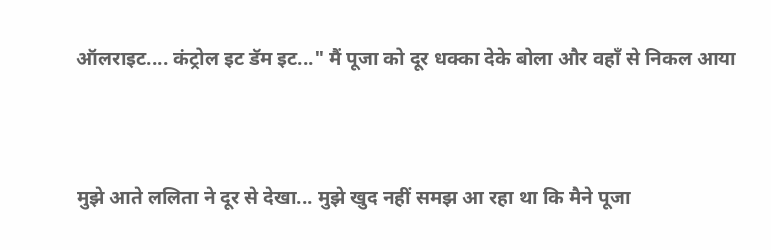ऑलराइट.... कंट्रोल इट डॅम इट..." मैं पूजा को दूर धक्का देके बोला और वहाँ से निकल आया




मुझे आते ललिता ने दूर से देखा... मुझे खुद नहीं समझ आ रहा था कि मैने पूजा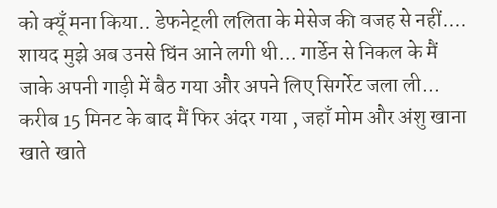को क्यूँ मना किया.. डेफनेट्ली ललिता के मेसेज की वजह से नहीं.... शायद मुझे अब उनसे घिंन आने लगी थी... गार्डेन से निकल के मैं जाके अपनी गाड़ी में बैठ गया और अपने लिए सिगर्रेट जला ली... करीब 15 मिनट के बाद मैं फिर अंदर गया , जहाँ मोम और अंशु खाना खाते खाते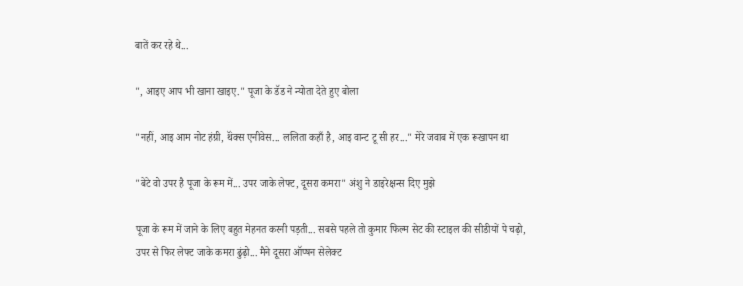बातें कर रहे थे...

", आइए आप भी खाना खाइए." पूजा के डॅड ने न्योता देते हुए बोला

"नहीं, आइ आम नोट हंग्री, थॅंक्स एनीवेस... ललिता कहाँ है, आइ वान्ट टू सी हर..." मेरे जवाब में एक रूखापन था

"बेटे वो उपर है पूजा के रूम में... उपर जाके लेफ्ट, दूसरा कमरा" अंशु ने डाइरेक्षन्स दिए मुझे

पूजा के रूम में जाने के लिए बहुत मेहनत करनी पड़ती... सबसे पहले तो कुमार फिल्म सेट की स्टाइल की सीडीयों पे चढ़ो, उपर से फिर लेफ्ट जाके कमरा ढुंढ़ो... मैने दूसरा ऑप्षन सेलेक्ट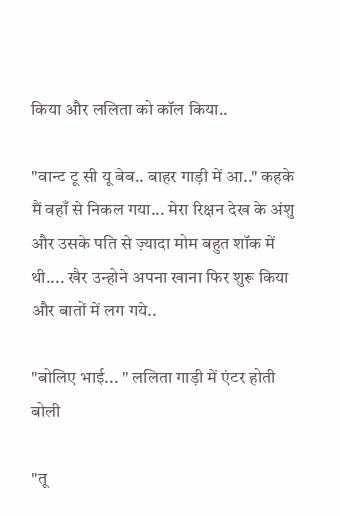किया और ललिता को कॉल किया..

"वान्ट टू सी यू बेब.. बाहर गाड़ी में आ.." कहके मैं वहाँ से निकल गया... मेरा रिक्षन देख के अंशु और उसके पति से ज़्यादा मोम बहुत शॉक में थी.... खैर उन्होने अपना खाना फिर शुरू किया और बातों में लग गये..

"बोलिए भाई... " ललिता गाड़ी में एंटर होती बोली

"तू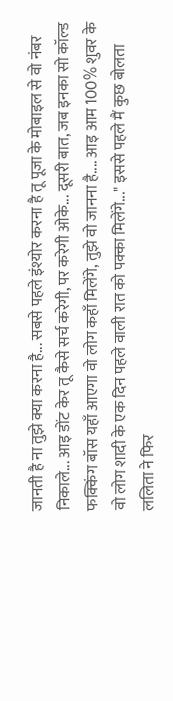जानती है ना तुझे क्या करना है... सबसे पहले इंश्योर करना है तू पूजा के मोबाइल से वो नंबर निकाले... आइ डोंट केर तू कैसे सर्च करेगी, पर करेगी ओके... दूसरी बात, जब इनका सो कॉल्ड फक्किंग बॉस यहाँ आएगा वो लोग कहाँ मिलेंगे, तुझे वो जानना है.... आइ आम 100% शुवर के वो लोग शादी के एक दिन पहले वाली रात को पक्का मिलेंगे..." इससे पहले मैं कुछ बोलता ललिता ने फिर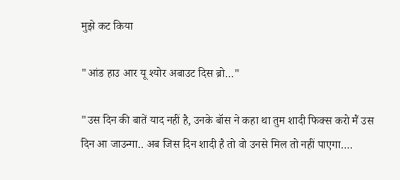मुझे कट किया

"आंड हाउ आर यू श्योर अबाउट दिस ब्रो..."

"उस दिन की बातें याद नहीं है, उनके बॉस ने कहा था तुम शादी फिक्स करो मैं उस दिन आ जाउन्गा.. अब जिस दिन शादी है तो वो उनसे मिल तो नहीं पाएगा....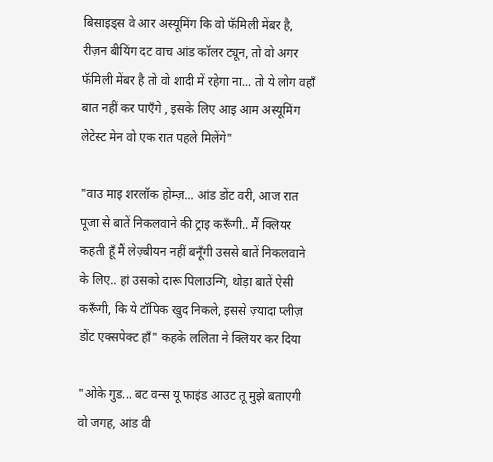बिसाइड्स वे आर अस्यूमिंग कि वो फॅमिली मेंबर है, रीज़न बीयिंग दट वाच आंड कॉलर ट्यून, तो वो अगर फॅमिली मेंबर है तो वो शादी में रहेगा ना... तो ये लोग वहाँ बात नहीं कर पाएँगे , इसके लिए आइ आम अस्यूमिंग लेटेस्ट मेन वो एक रात पहले मिलेंगे"

"वाउ माइ शरलॉक होम्ज़... आंड डोंट वरी, आज रात पूजा से बातें निकलवाने की ट्राइ करूँगी.. मैं क्लियर कहती हूँ मैं लेज़्बीयन नहीं बनूँगी उससे बातें निकलवाने के लिए.. हां उसको दारू पिलाउन्गि, थोड़ा बातें ऐसी करूँगी, कि ये टॉपिक खुद निकले, इससे ज़्यादा प्लीज़ डोंट एक्सपेक्ट हाँ" कहके ललिता ने क्लियर कर दिया

"ओके गुड... बट वन्स यू फाइंड आउट तू मुझे बताएगी वो जगह, आंड वी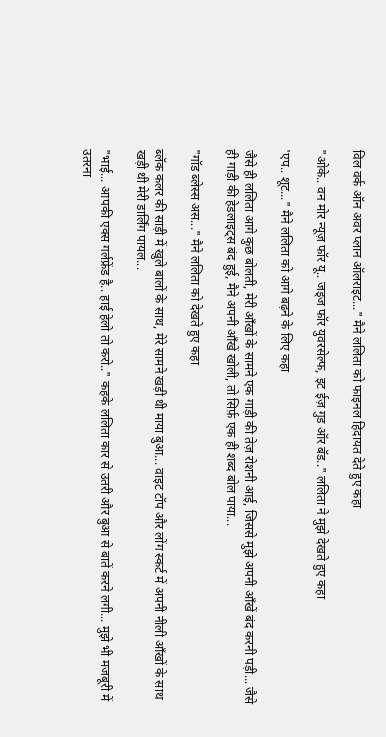विल वर्क ऑन अवर प्लान ऑलराइट..." मैने ललिता को फाइनल हिदायत देते हुए कहा

"ओके.. वन मोर न्यूज़ फॉर यू.. जड्ज फॉर युवरसेल्फ, इट ईज़ गुड ऑर बॅड.." ललिता ने मुझे देखते हुए कहा

'एप.. शूट..." मैने ललिता को आगे बढ़ने के लिए कहा

जैसे ही ललिता आगे कुछ बोलती, मेरी आँखों के सामने एक गाड़ी की तेज़ रोशनी आई, जिससे मुझे अपनी आँखें बंद करनी पड़ी... जैसे ही गाड़ी की हेडलाइट्स बंद हुई, मैने अपनी आँखें खोली, तो सिर्फ़ एक ही शब्द बोल पाया...

"गॉड ब्लेस्स अस..." मैने ललिता को देखते हुए कहा

ब्लॅक कलर की साड़ी में खुले बालों के साथ, मेरे सामने खड़ी थी माया बुआ... वाइट टॉप और लोंग स्कर्ट में अपनी नीली आँखों के साथ खड़ी थी मेरी डार्लिंग पायल...

"भाई... आपकी एक्स गर्लफ्रेंड है.. हाई हेलो तो करो.." कहके ललिता कार से उतरी और बुआ से बातें करने लगी... मुझे भी मजबूरी में उतरना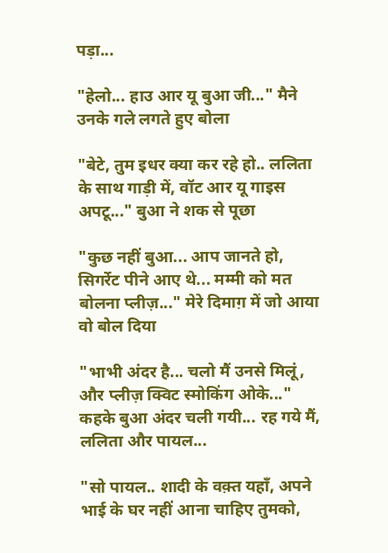पड़ा...

"हेलो... हाउ आर यू बुआ जी..." मैने उनके गले लगते हुए बोला

"बेटे, तुम इधर क्या कर रहे हो.. ललिता के साथ गाड़ी में, वॉट आर यू गाइस अपटू..." बुआ ने शक से पूछा

"कुछ नहीं बुआ... आप जानते हो, सिगर्रेट पीने आए थे... मम्मी को मत बोलना प्लीज़..." मेरे दिमाग़ में जो आया वो बोल दिया

"भाभी अंदर है... चलो मैं उनसे मिलूं, और प्लीज़ क्विट स्मोकिंग ओके..." कहके बुआ अंदर चली गयी... रह गये मैं, ललिता और पायल...

"सो पायल.. शादी के वक़्त यहाँ, अपने भाई के घर नहीं आना चाहिए तुमको,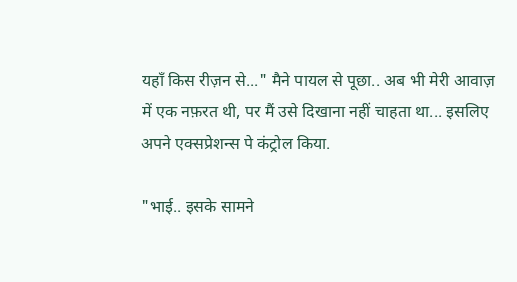यहाँ किस रीज़न से..." मैने पायल से पूछा.. अब भी मेरी आवाज़ में एक नफ़रत थी, पर मैं उसे दिखाना नहीं चाहता था... इसलिए अपने एक्सप्रेशन्स पे कंट्रोल किया.

"भाई.. इसके सामने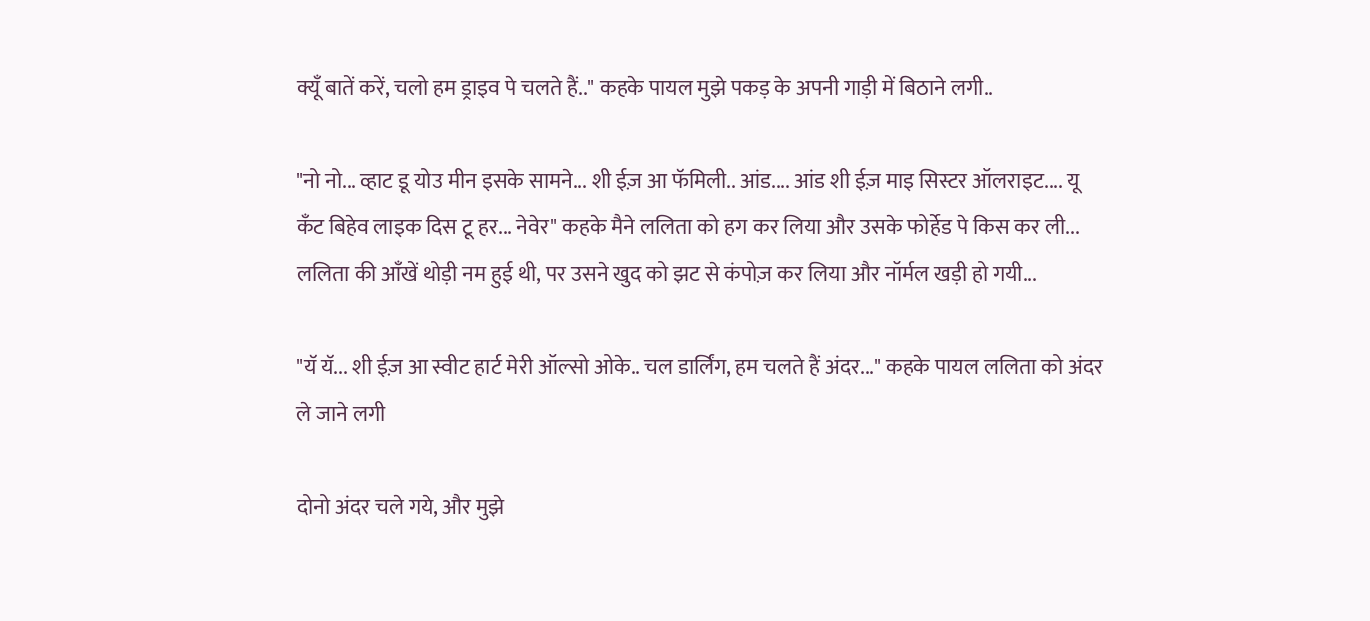क्यूँ बातें करें, चलो हम ड्राइव पे चलते हैं.." कहके पायल मुझे पकड़ के अपनी गाड़ी में बिठाने लगी..

"नो नो... व्हाट डू योउ मीन इसके सामने... शी ईज़ आ फॅमिली.. आंड.... आंड शी ईज़ माइ सिस्टर ऑलराइट.... यू कॅंट बिहेव लाइक दिस टू हर... नेवेर" कहके मैने ललिता को हग कर लिया और उसके फोर्हेड पे किस कर ली... ललिता की आँखें थोड़ी नम हुई थी, पर उसने खुद को झट से कंपोज़ कर लिया और नॉर्मल खड़ी हो गयी...

"यॅ यॅ... शी ईज़ आ स्वीट हार्ट मेरी ऑल्सो ओके.. चल डार्लिंग, हम चलते हैं अंदर..." कहके पायल ललिता को अंदर ले जाने लगी

दोनो अंदर चले गये, और मुझे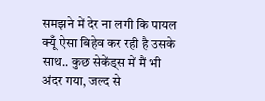समझने में देर ना लगी कि पायल क्यूँ ऐसा बिहेव कर रही है उसके साथ.. कुछ सेकेंड्स में मैं भी अंदर गया, जल्द से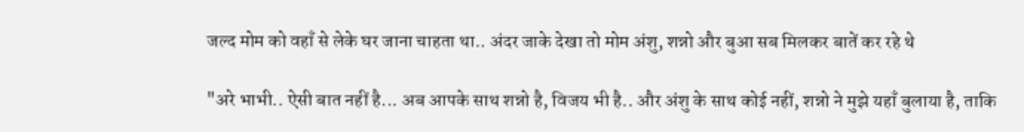जल्द मोम को वहाँ से लेके घर जाना चाहता था.. अंदर जाके देखा तो मोम अंशु, शन्नो और बुआ सब मिलकर बातें कर रहे थे

"अरे भाभी.. ऐसी बात नहीं है... अब आपके साथ शन्नो है, विजय भी है.. और अंशु के साथ कोई नहीं, शन्नो ने मुझे यहाँ बुलाया है, ताकि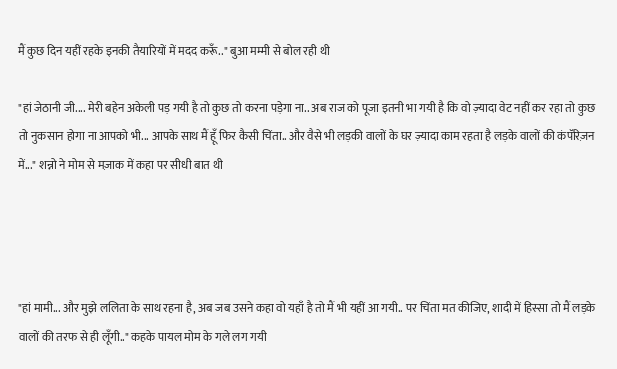मैं कुछ दिन यहीं रहके इनकी तैयारियों में मदद करूँ.." बुआ मम्मी से बोल रही थी

"हां जेठानी जी.... मेरी बहेन अकेली पड़ गयी है तो कुछ तो करना पड़ेगा ना.. अब राज को पूजा इतनी भा गयी है कि वो ज़्यादा वेट नहीं कर रहा तो कुछ तो नुकसान होगा ना आपको भी... आपके साथ मैं हूँ फिर कैसी चिंता.. और वैसे भी लड़की वालों के घर ज़्यादा काम रहता है लड़के वालों की कंपॅरिज़न में..." शन्नो ने मोम से मज़ाक में कहा पर सीधी बात थी




"हां मामी... और मुझे ललिता के साथ रहना है, अब जब उसने कहा वो यहाँ है तो मैं भी यहीं आ गयी.. पर चिंता मत कीजिए, शादी में हिस्सा तो मैं लड़के वालों की तरफ से ही लूँगी.." कहके पायल मोम के गले लग गयी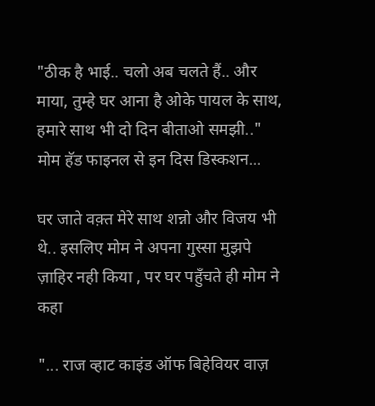"ठीक है भाई.. चलो अब चलते हैं.. और माया, तुम्हे घर आना है ओके पायल के साथ, हमारे साथ भी दो दिन बीताओ समझी.." मोम हॅड फाइनल से इन दिस डिस्कशन...

घर जाते वक़्त मेरे साथ शन्नो और विजय भी थे.. इसलिए मोम ने अपना गुस्सा मुझपे ज़ाहिर नही किया , पर घर पहुँचते ही मोम ने कहा

"... राज व्हाट काइंड ऑफ बिहेवियर वाज़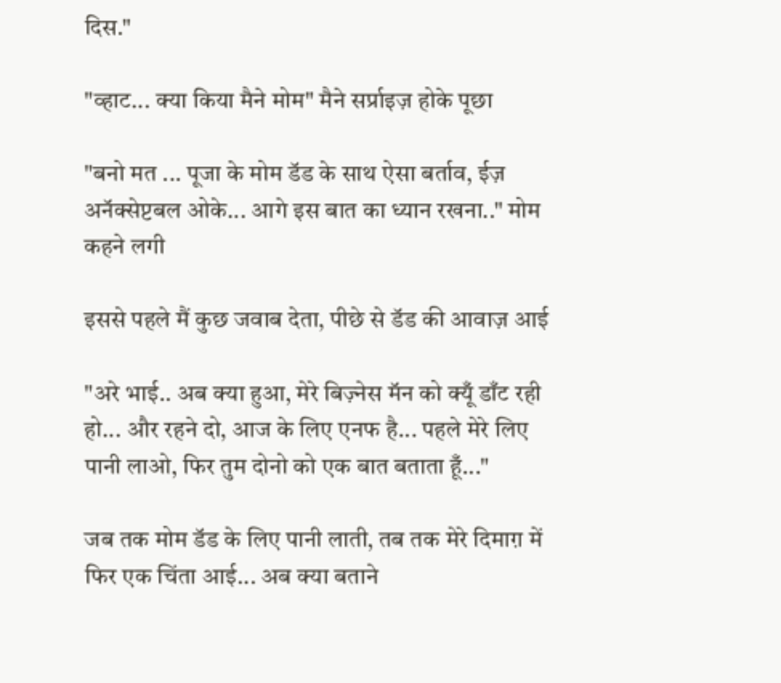दिस."

"व्हाट... क्या किया मैने मोम" मैने सर्प्राइज़ होके पूछा

"बनो मत ... पूजा के मोम डॅड के साथ ऐसा बर्ताव, ईज़ अनॅक्सेप्टबल ओके... आगे इस बात का ध्यान रखना.." मोम कहने लगी

इससे पहले मैं कुछ जवाब देता, पीछे से डॅड की आवाज़ आई

"अरे भाई.. अब क्या हुआ, मेरे बिज़्नेस मॅन को क्यूँ डाँट रही हो... और रहने दो, आज के लिए एनफ है... पहले मेरे लिए पानी लाओ, फिर तुम दोनो को एक बात बताता हूँ..."

जब तक मोम डॅड के लिए पानी लाती, तब तक मेरे दिमाग़ में फिर एक चिंता आई... अब क्या बताने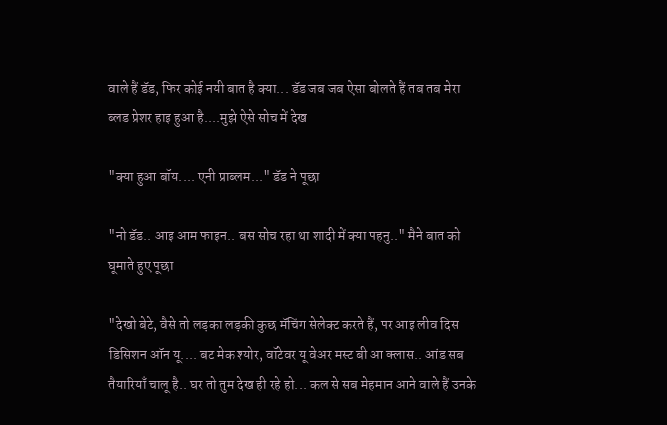वाले हैं डॅड, फिर कोई नयी बात है क्या... डॅड जब जब ऐसा बोलते हैं तब तब मेरा ब्लड प्रेशर हाइ हुआ है....मुझे ऐसे सोच में देख

"क्या हुआ बॉय.... एनी प्राब्लम..." डॅड ने पूछा

"नो डॅड.. आइ आम फाइन.. बस सोच रहा था शादी में क्या पहनु.." मैने बात को घूमाते हुए पूछा

"देखो बेटे, वैसे तो लड़का लड़की कुछ मॅचिंग सेलेक्ट करते हैं, पर आइ लीव दिस डिसिशन ऑन यू.... बट मेक श्योर, वॉटेवर यू वेअर मस्ट बी आ क्लास.. आंड सब तैयारियाँ चालू है.. घर तो तुम देख ही रहे हो... कल से सब मेहमान आने वाले हैं उनके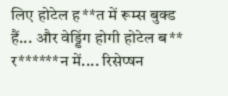लिए होटेल ह**त में रूम्स बुक्ड हैं... और वेड्डिंग होगी होटेल ब** र******न में.... रिसेप्षन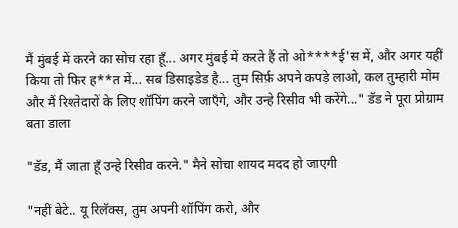मैं मुंबई में करने का सोच रहा हूँ... अगर मुंबई में करते हैं तो ओ****ई'स में, और अगर यहीं किया तो फिर ह**त में... सब डिसाइडेड है... तुम सिर्फ़ अपने कपड़े लाओ, कल तुम्हारी मोम और मैं रिश्तेदारों के लिए शॉपिंग करने जाएँगे, और उन्हे रिसीव भी करेंगे..." डॅड ने पूरा प्रोग्राम बता डाला

"डॅड, मैं जाता हूँ उन्हे रिसीव करने." मैने सोचा शायद मदद हो जाएगी

"नहीं बेटे.. यू रिलॅक्स, तुम अपनी शॉपिंग करो, और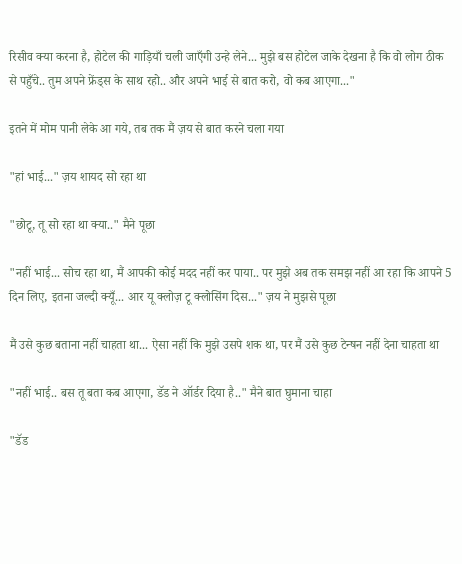रिसीव क्या करना है, होटेल की गाड़ियाँ चली जाएँगी उन्हे लेने... मुझे बस होटेल जाके देखना है कि वो लोग ठीक से पहुँचे.. तुम अपने फ्रेंड्स के साथ रहो.. और अपने भाई से बात करो, वो कब आएगा..."

इतने में मोम पानी लेके आ गये, तब तक मैं ज़य से बात करने चला गया

"हां भाई..." ज़य शायद सो रहा था

"छोटू, तू सो रहा था क्या.." मैने पूछा

"नहीं भाई... सोच रहा था, मैं आपकी कोई मदद नहीं कर पाया.. पर मुझे अब तक समझ नहीं आ रहा कि आपने 5 दिन लिए, इतना जल्दी क्यूँ... आर यू क्लोज़ टू क्लोसिंग दिस..." ज़य ने मुझसे पूछा

मैं उसे कुछ बताना नहीं चाहता था... ऐसा नहीं कि मुझे उसपे शक था, पर मैं उसे कुछ टेन्षन नहीं देना चाहता था

"नहीं भाई.. बस तू बता कब आएगा, डॅड ने ऑर्डर दिया है.." मैने बात घुमाना चाहा

"डॅड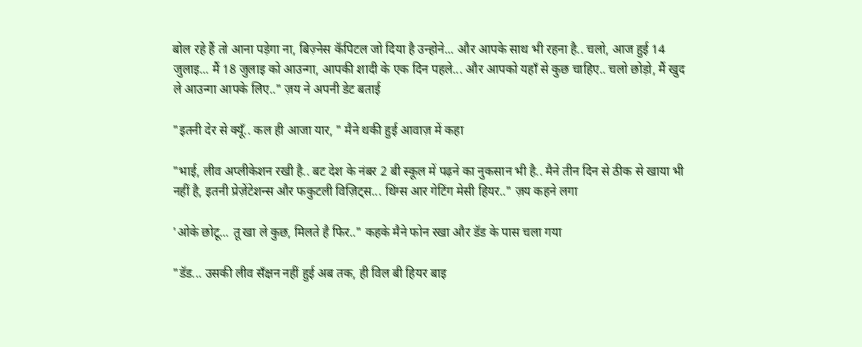बोल रहे हैं तो आना पड़ेगा ना, बिज़्नेस कॅपिटल जो दिया है उन्होने... और आपके साथ भी रहना है.. चलो, आज हुई 14 जुलाइ... मैं 18 जुलाइ को आउन्गा, आपकी शादी के एक दिन पहले... और आपको यहाँ से कुछ चाहिए.. चलो छोड़ो, मैं खुद ले आउन्गा आपके लिए.." ज़य ने अपनी डेट बताई

"इतनी देर से क्यूँ.. कल ही आजा यार, " मैने थकी हुई आवाज़ में कहा

"भाई, लीव अप्लीकेशन रखी है.. बट देश के नंबर 2 बी स्कूल में पढ़ने का नुकसान भी है.. मैने तीन दिन से ठीक से खाया भी नहीं है, इतनी प्रेज़ेंटेशन्स और फकुटली विज़िट्स... थिंग्स आर गेटिंग मेसी हियर.." ज़य कहने लगा

'ओके छोटू... तू खा ले कुछ, मिलते है फिर.." कहके मैने फोन रखा और डॅड के पास चला गया

"डॅड... उसकी लीव सॅंक्षन नहीं हुई अब तक, ही विल बी हियर बाइ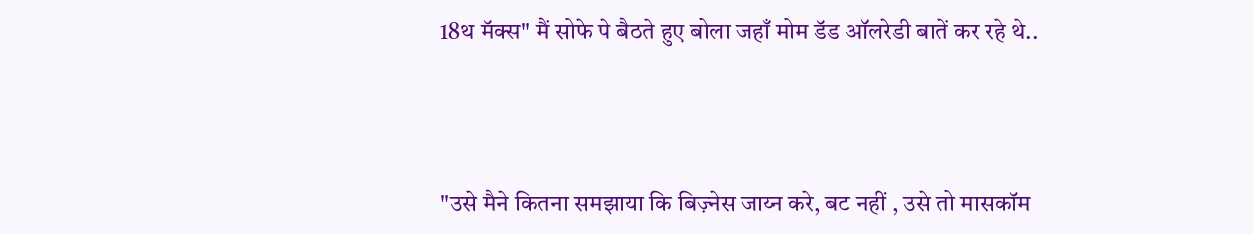18थ मॅक्स" मैं सोफे पे बैठते हुए बोला जहाँ मोम डॅड ऑलरेडी बातें कर रहे थे..




"उसे मैने कितना समझाया कि बिज़्नेस जाय्न करे, बट नहीं , उसे तो मासकॉम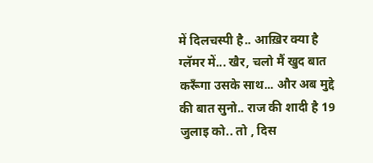में दिलचस्पी है.. आख़िर क्या है ग्लॅमर में... खैर, चलो मैं खुद बात करूँगा उसके साथ... और अब मुद्दे की बात सुनो.. राज की शादी है 19 जुलाइ को.. तो , दिस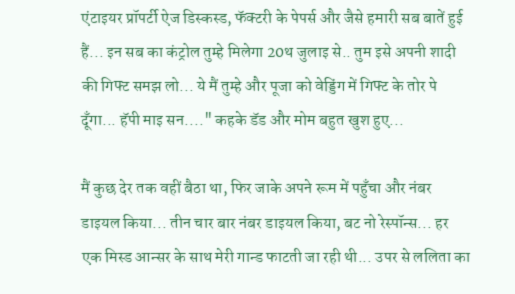एंटाइयर प्रॉपर्टी ऐज डिस्कस्ड, फॅक्टरी के पेपर्स और जैसे हमारी सब बातें हुई हैं... इन सब का कंट्रोल तुम्हे मिलेगा 20थ जुलाइ से.. तुम इसे अपनी शादी की गिफ्ट समझ लो... ये मैं तुम्हे और पूजा को वेड्डिंग में गिफ्ट के तोर पे दूँगा... हॅपी माइ सन...." कहके डॅड और मोम बहुत खुश हुए...

मैं कुछ देर तक वहीं बैठा था, फिर जाके अपने रूम में पहुँचा और नंबर डाइयल किया... तीन चार बार नंबर डाइयल किया, बट नो रेस्पॉन्स... हर एक मिस्ड आन्सर के साथ मेरी गान्ड फाटती जा रही थी... उपर से ललिता का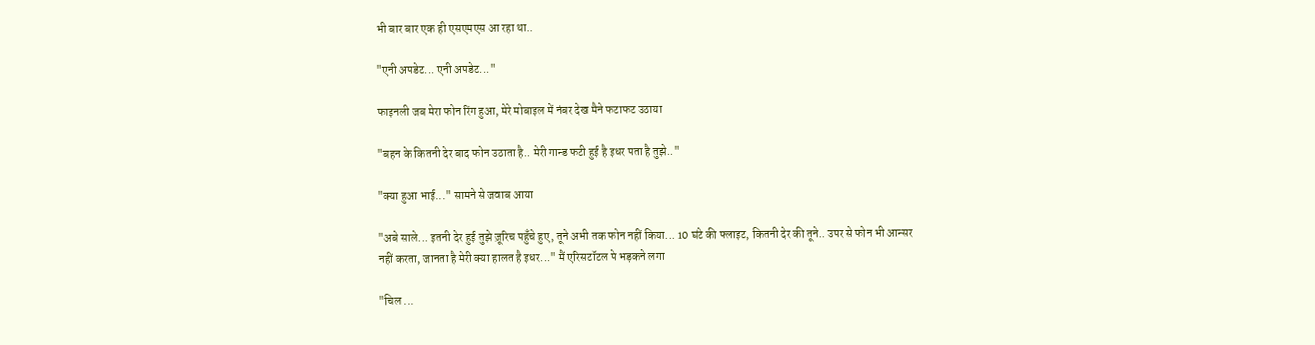भी बार बार एक ही एसएमएस आ रहा था..

"एनी अपडेट... एनी अपडेट..."

फाइनली जब मेरा फोन रिंग हुआ, मेरे मोबाइल में नंबर देख मैने फटाफट उठाया

"बहन के कितनी देर बाद फोन उठाता है.. मेरी गान्ड फटी हुई है इधर पता है तुझे.."

"क्या हुआ भाई..." सामने से जवाब आया

"अबे साले... इतनी देर हुई तुझे ज़ूरिच पहुँचे हुए, तूने अभी तक फोन नहीं किया... 10 घंटे की फ्लाइट, कितनी देर की तूने.. उपर से फोन भी आन्सर नहीं करता, जानता है मेरी क्या हालत है इधर..." मैं एरिसटॉटल पे भड़कने लगा

"चिल ...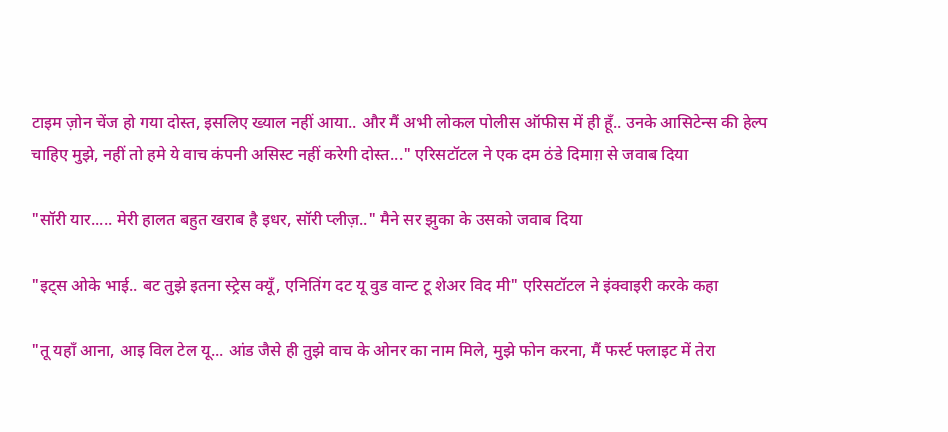टाइम ज़ोन चेंज हो गया दोस्त, इसलिए ख्याल नहीं आया.. और मैं अभी लोकल पोलीस ऑफीस में ही हूँ.. उनके आसिटेन्स की हेल्प चाहिए मुझे, नहीं तो हमे ये वाच कंपनी असिस्ट नहीं करेगी दोस्त..." एरिसटॉटल ने एक दम ठंडे दिमाग़ से जवाब दिया

"सॉरी यार..... मेरी हालत बहुत खराब है इधर, सॉरी प्लीज़.." मैने सर झुका के उसको जवाब दिया

"इट्स ओके भाई.. बट तुझे इतना स्ट्रेस क्यूँ, एनितिंग दट यू वुड वान्ट टू शेअर विद मी" एरिसटॉटल ने इंक्वाइरी करके कहा

"तू यहाँ आना, आइ विल टेल यू... आंड जैसे ही तुझे वाच के ओनर का नाम मिले, मुझे फोन करना, मैं फर्स्ट फ्लाइट में तेरा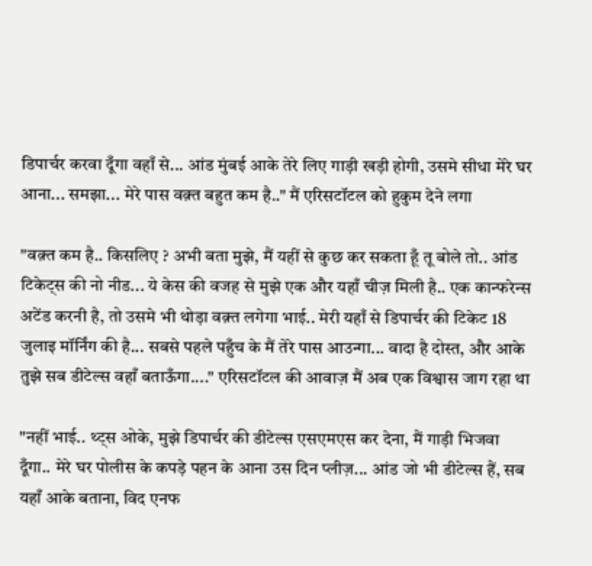डिपार्चर करवा दूँगा वहाँ से... आंड मुंबई आके तेरे लिए गाड़ी खड़ी होगी, उसमे सीधा मेरे घर आना... समझा... मेरे पास वक़्त बहुत कम है.." मैं एरिसटॉटल को हुकुम देने लगा

"वक़्त कम है.. किसलिए ? अभी बता मुझे, मैं यहीं से कुछ कर सकता हूँ तू बोले तो.. आंड टिकेट्स की नो नीड... ये केस की वजह से मुझे एक और यहाँ चीज़ मिली है.. एक कान्फरेन्स अटेंड करनी है, तो उसमे भी थोड़ा वक़्त लगेगा भाई.. मेरी यहाँ से डिपार्चर की टिकेट 18 जुलाइ मॉर्निंग की है... सबसे पहले पहुँच के मैं तेरे पास आउन्गा... वादा है दोस्त, और आके तुझे सब डीटेल्स वहाँ बताऊँगा...." एरिसटॉटल की आवाज़ मैं अब एक विश्वास जाग रहा था

"नहीं भाई.. थ्ट्स ओके, मुझे डिपार्चर की डीटेल्स एसएमएस कर देना, मैं गाड़ी भिजवा दूँगा.. मेरे घर पोलीस के कपड़े पहन के आना उस दिन प्लीज़... आंड जो भी डीटेल्स हैं, सब यहाँ आके बताना, विद एनफ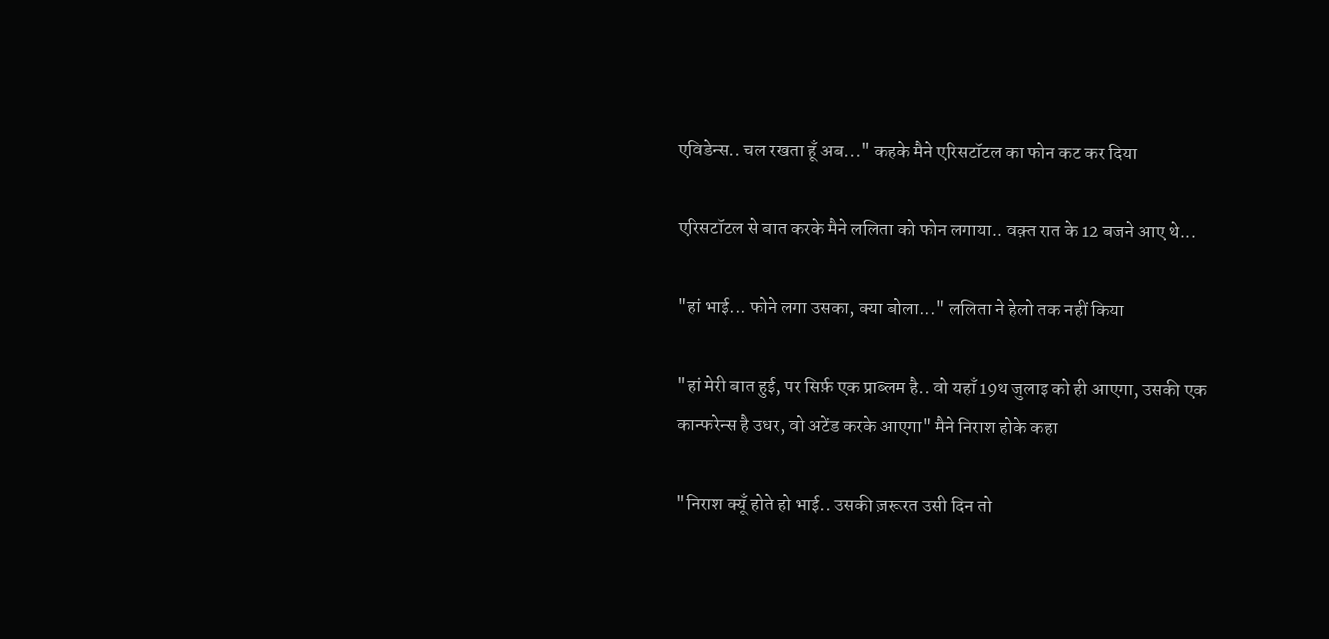एविडेन्स.. चल रखता हूँ अब..." कहके मैने एरिसटॉटल का फोन कट कर दिया

एरिसटॉटल से बात करके मैने ललिता को फोन लगाया.. वक़्त रात के 12 बजने आए थे...

"हां भाई... फोने लगा उसका, क्या बोला..." ललिता ने हेलो तक नहीं किया

"हां मेरी बात हुई, पर सिर्फ़ एक प्राब्लम है.. वो यहाँ 19थ जुलाइ को ही आएगा, उसकी एक कान्फरेन्स है उधर, वो अटेंड करके आएगा" मैने निराश होके कहा

"निराश क्यूँ होते हो भाई.. उसकी ज़रूरत उसी दिन तो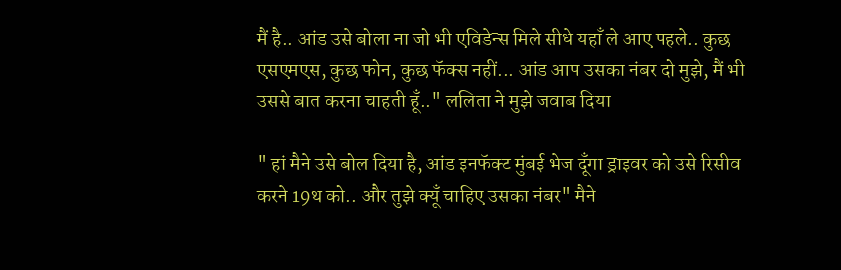मैं है.. आंड उसे बोला ना जो भी एविडेन्स मिले सीधे यहाँ ले आए पहले.. कुछ एसएमएस, कुछ फोन, कुछ फॅक्स नहीं... आंड आप उसका नंबर दो मुझे, मैं भी उससे बात करना चाहती हूँ.." ललिता ने मुझे जवाब दिया

" हां मैने उसे बोल दिया है, आंड इनफॅक्ट मुंबई भेज दूँगा ड्राइवर को उसे रिसीव करने 19थ को.. और तुझे क्यूँ चाहिए उसका नंबर" मैने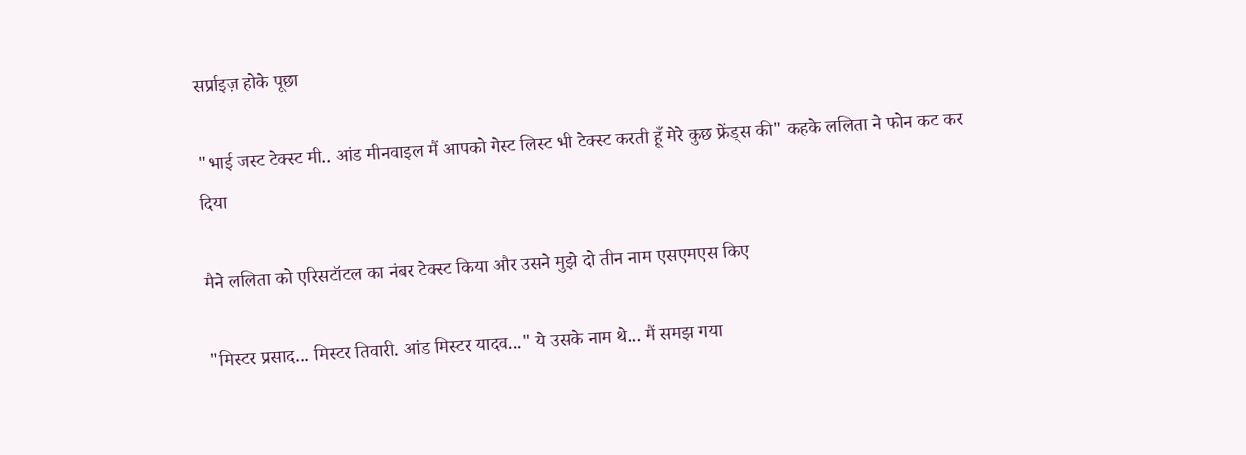सर्प्राइज़ होके पूछा

"भाई जस्ट टेक्स्ट मी.. आंड मीनवाइल मैं आपको गेस्ट लिस्ट भी टेक्स्ट करती हूँ मेरे कुछ फ्रेंड्स की" कहके ललिता ने फोन कट कर दिया

मैने ललिता को एरिसटॉटल का नंबर टेक्स्ट किया और उसने मुझे दो तीन नाम एसएमएस किए

"मिस्टर प्रसाद... मिस्टर तिवारी. आंड मिस्टर यादव..." ये उसके नाम थे... मैं समझ गया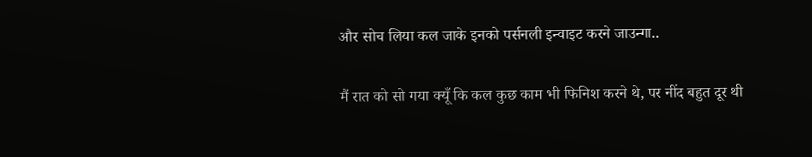और सोच लिया कल जाके इनको पर्सनली इन्वाइट करने जाउन्गा..

मैं रात को सो गया क्यूँ कि कल कुछ काम भी फिनिश करने थे, पर नींद बहुत दूर थी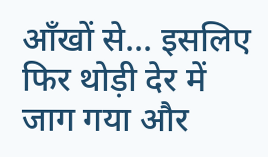आँखों से... इसलिए फिर थोड़ी देर में जाग गया और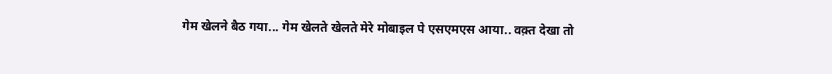गेम खेलने बैठ गया... गेम खेलते खेलते मेरे मोबाइल पे एसएमएस आया.. वक़्त देखा तो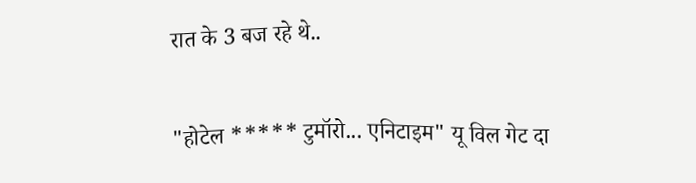रात के 3 बज रहे थे..

"होटेल ***** टुमॉरो... एनिटाइम" यू विल गेट दा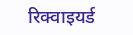रिक्वाइयर्ड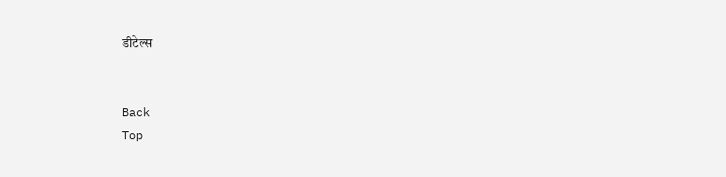डीटेल्स


Back
Top